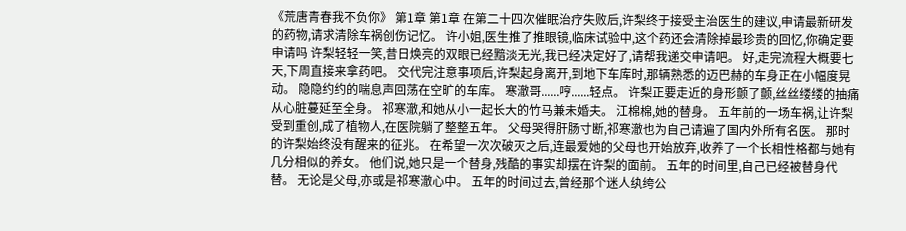《荒唐青春我不负你》 第1章 第1章 在第二十四次催眠治疗失败后,许梨终于接受主治医生的建议,申请最新研发的药物,请求清除车祸创伤记忆。 许小姐,医生推了推眼镜,临床试验中,这个药还会清除掉最珍贵的回忆,你确定要申请吗 许梨轻轻一笑,昔日焕亮的双眼已经黯淡无光,我已经决定好了,请帮我递交申请吧。 好,走完流程大概要七天,下周直接来拿药吧。 交代完注意事项后,许梨起身离开,到地下车库时,那辆熟悉的迈巴赫的车身正在小幅度晃动。 隐隐约约的喘息声回荡在空旷的车库。 寒澈哥......哼......轻点。 许梨正要走近的身形颤了颤,丝丝缕缕的抽痛从心脏蔓延至全身。 祁寒澈,和她从小一起长大的竹马兼未婚夫。 江棉棉,她的替身。 五年前的一场车祸,让许梨受到重创,成了植物人,在医院躺了整整五年。 父母哭得肝肠寸断,祁寒澈也为自己请遍了国内外所有名医。 那时的许梨始终没有醒来的征兆。 在希望一次次破灭之后,连最爱她的父母也开始放弃,收养了一个长相性格都与她有几分相似的养女。 他们说,她只是一个替身,残酷的事实却摆在许梨的面前。 五年的时间里,自己已经被替身代替。 无论是父母,亦或是祁寒澈心中。 五年的时间过去,曾经那个迷人纨绔公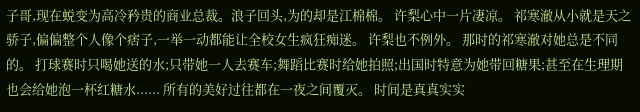子哥,现在蜕变为高冷矜贵的商业总裁。浪子回头,为的却是江棉棉。 许梨心中一片凄凉。 祁寒澈从小就是天之骄子,偏偏整个人像个痞子,一举一动都能让全校女生疯狂痴迷。 许梨也不例外。 那时的祁寒澈对她总是不同的。 打球赛时只喝她送的水;只带她一人去赛车;舞蹈比赛时给她拍照;出国时特意为她带回糖果;甚至在生理期也会给她泡一杯红糖水...... 所有的美好过往都在一夜之间覆灭。 时间是真真实实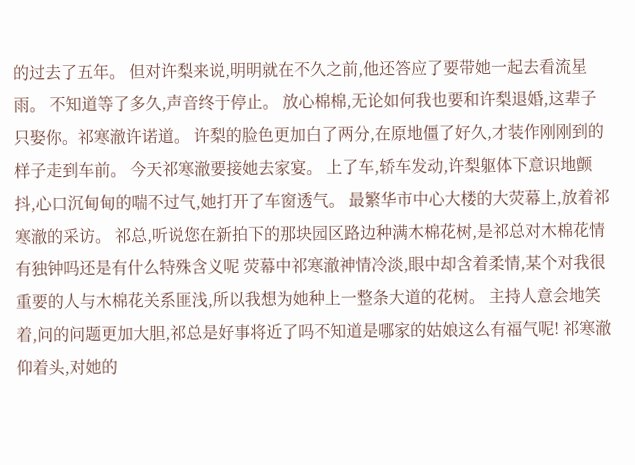的过去了五年。 但对许梨来说,明明就在不久之前,他还答应了要带她一起去看流星雨。 不知道等了多久,声音终于停止。 放心棉棉,无论如何我也要和许梨退婚,这辈子只娶你。祁寒澈许诺道。 许梨的脸色更加白了两分,在原地僵了好久,才装作刚刚到的样子走到车前。 今天祁寒澈要接她去家宴。 上了车,轿车发动,许梨躯体下意识地颤抖,心口沉甸甸的喘不过气,她打开了车窗透气。 最繁华市中心大楼的大荧幕上,放着祁寒澈的采访。 祁总,听说您在新拍下的那块园区路边种满木棉花树,是祁总对木棉花情有独钟吗还是有什么特殊含义呢 荧幕中祁寒澈神情冷淡,眼中却含着柔情,某个对我很重要的人与木棉花关系匪浅,所以我想为她种上一整条大道的花树。 主持人意会地笑着,问的问题更加大胆,祁总是好事将近了吗不知道是哪家的姑娘这么有福气呢! 祁寒澈仰着头,对她的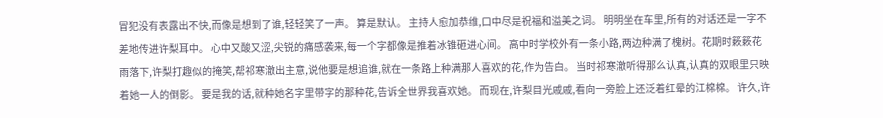冒犯没有表露出不快,而像是想到了谁,轻轻笑了一声。 算是默认。 主持人愈加恭维,口中尽是祝福和溢美之词。 明明坐在车里,所有的对话还是一字不差地传进许梨耳中。 心中又酸又涩,尖锐的痛感袭来,每一个字都像是推着冰锥砸进心间。 高中时学校外有一条小路,两边种满了槐树。花期时簌簌花雨落下,许梨打趣似的掩笑,帮祁寒澈出主意,说他要是想追谁,就在一条路上种满那人喜欢的花,作为告白。 当时祁寒澈听得那么认真,认真的双眼里只映着她一人的倒影。 要是我的话,就种她名字里带字的那种花,告诉全世界我喜欢她。 而现在,许梨目光戚戚,看向一旁脸上还泛着红晕的江棉棉。 许久,许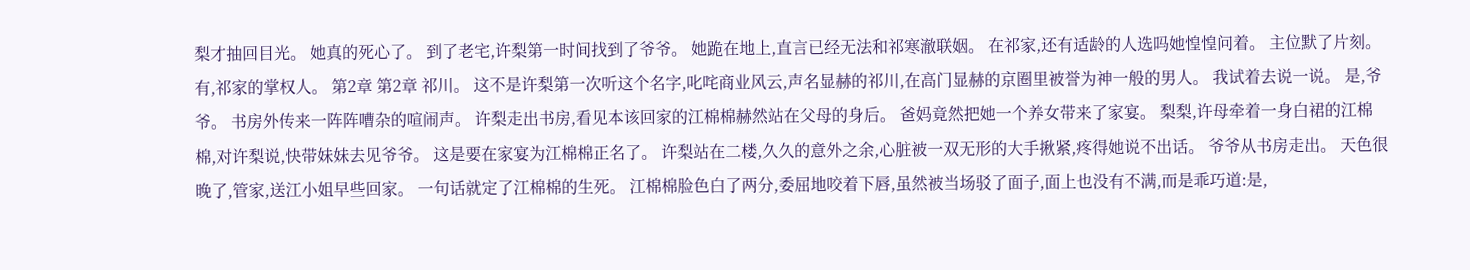梨才抽回目光。 她真的死心了。 到了老宅,许梨第一时间找到了爷爷。 她跪在地上,直言已经无法和祁寒澈联姻。 在祁家,还有适龄的人选吗她惶惶问着。 主位默了片刻。 有,祁家的掌权人。 第2章 第2章 祁川。 这不是许梨第一次听这个名字,叱咤商业风云,声名显赫的祁川,在高门显赫的京圈里被誉为神一般的男人。 我试着去说一说。 是,爷爷。 书房外传来一阵阵嘈杂的喧闹声。 许梨走出书房,看见本该回家的江棉棉赫然站在父母的身后。 爸妈竟然把她一个养女带来了家宴。 梨梨,许母牵着一身白裙的江棉棉,对许梨说,快带妹妹去见爷爷。 这是要在家宴为江棉棉正名了。 许梨站在二楼,久久的意外之余,心脏被一双无形的大手揪紧,疼得她说不出话。 爷爷从书房走出。 天色很晚了,管家,送江小姐早些回家。 一句话就定了江棉棉的生死。 江棉棉脸色白了两分,委屈地咬着下唇,虽然被当场驳了面子,面上也没有不满,而是乖巧道:是,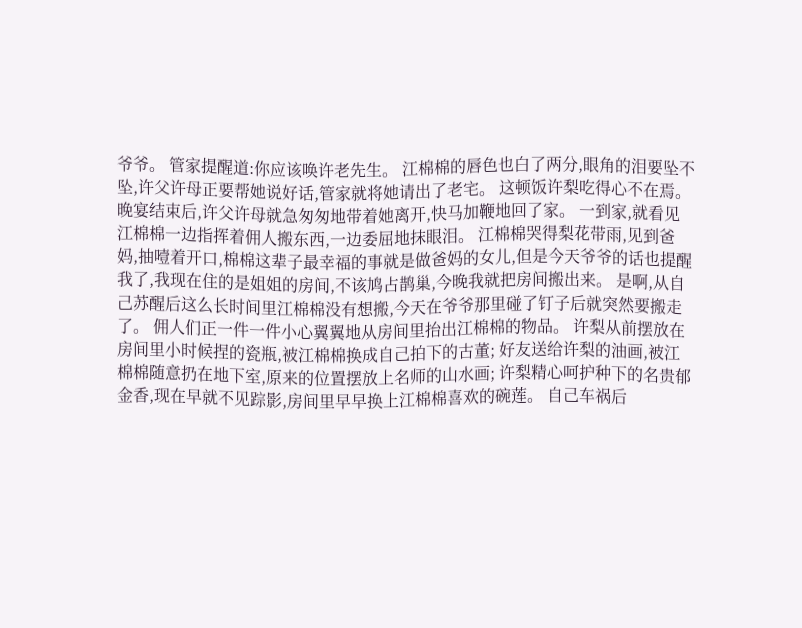爷爷。 管家提醒道:你应该唤许老先生。 江棉棉的唇色也白了两分,眼角的泪要坠不坠,许父许母正要帮她说好话,管家就将她请出了老宅。 这顿饭许梨吃得心不在焉。 晚宴结束后,许父许母就急匆匆地带着她离开,快马加鞭地回了家。 一到家,就看见江棉棉一边指挥着佣人搬东西,一边委屈地抹眼泪。 江棉棉哭得梨花带雨,见到爸妈,抽噎着开口,棉棉这辈子最幸福的事就是做爸妈的女儿,但是今天爷爷的话也提醒我了,我现在住的是姐姐的房间,不该鸠占鹊巢,今晚我就把房间搬出来。 是啊,从自己苏醒后这么长时间里江棉棉没有想搬,今天在爷爷那里碰了钉子后就突然要搬走了。 佣人们正一件一件小心翼翼地从房间里抬出江棉棉的物品。 许梨从前摆放在房间里小时候捏的瓷瓶,被江棉棉换成自己拍下的古董; 好友送给许梨的油画,被江棉棉随意扔在地下室,原来的位置摆放上名师的山水画; 许梨精心呵护种下的名贵郁金香,现在早就不见踪影,房间里早早换上江棉棉喜欢的碗莲。 自己车祸后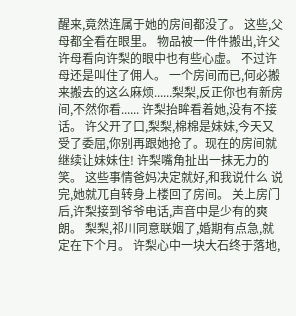醒来,竟然连属于她的房间都没了。 这些,父母都全看在眼里。 物品被一件件搬出,许父许母看向许梨的眼中也有些心虚。 不过许母还是叫住了佣人。 一个房间而已,何必搬来搬去的这么麻烦......梨梨,反正你也有新房间,不然你看...... 许梨抬眸看着她,没有不接话。 许父开了口,梨梨,棉棉是妹妹,今天又受了委屈,你别再跟她抢了。现在的房间就继续让妹妹住! 许梨嘴角扯出一抹无力的笑。 这些事情爸妈决定就好,和我说什么 说完,她就兀自转身上楼回了房间。 关上房门后,许梨接到爷爷电话,声音中是少有的爽朗。 梨梨,祁川同意联姻了,婚期有点急,就定在下个月。 许梨心中一块大石终于落地,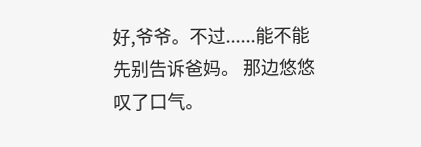好,爷爷。不过......能不能先别告诉爸妈。 那边悠悠叹了口气。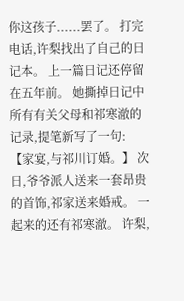你这孩子......罢了。 打完电话,许梨找出了自己的日记本。 上一篇日记还停留在五年前。 她撕掉日记中所有有关父母和祁寒澈的记录,提笔新写了一句: 【家宴,与祁川订婚。】 次日,爷爷派人送来一套昂贵的首饰,祁家送来婚戒。 一起来的还有祁寒澈。 许梨,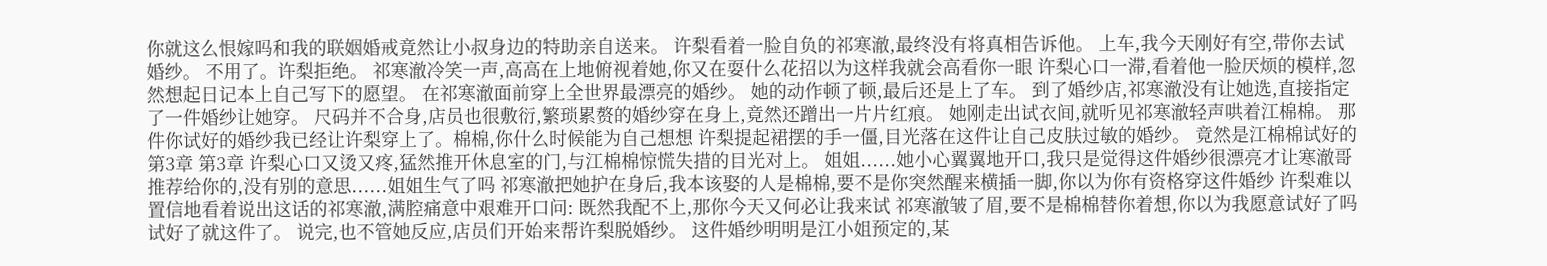你就这么恨嫁吗和我的联姻婚戒竟然让小叔身边的特助亲自送来。 许梨看着一脸自负的祁寒澈,最终没有将真相告诉他。 上车,我今天刚好有空,带你去试婚纱。 不用了。许梨拒绝。 祁寒澈冷笑一声,高高在上地俯视着她,你又在耍什么花招以为这样我就会高看你一眼 许梨心口一滞,看着他一脸厌烦的模样,忽然想起日记本上自己写下的愿望。 在祁寒澈面前穿上全世界最漂亮的婚纱。 她的动作顿了顿,最后还是上了车。 到了婚纱店,祁寒澈没有让她选,直接指定了一件婚纱让她穿。 尺码并不合身,店员也很敷衍,繁琐累赘的婚纱穿在身上,竟然还蹭出一片片红痕。 她刚走出试衣间,就听见祁寒澈轻声哄着江棉棉。 那件你试好的婚纱我已经让许梨穿上了。棉棉,你什么时候能为自己想想 许梨提起裙摆的手一僵,目光落在这件让自己皮肤过敏的婚纱。 竟然是江棉棉试好的 第3章 第3章 许梨心口又烫又疼,猛然推开休息室的门,与江棉棉惊慌失措的目光对上。 姐姐......她小心翼翼地开口,我只是觉得这件婚纱很漂亮才让寒澈哥推荐给你的,没有别的意思......姐姐生气了吗 祁寒澈把她护在身后,我本该娶的人是棉棉,要不是你突然醒来横插一脚,你以为你有资格穿这件婚纱 许梨难以置信地看着说出这话的祁寒澈,满腔痛意中艰难开口问: 既然我配不上,那你今天又何必让我来试 祁寒澈皱了眉,要不是棉棉替你着想,你以为我愿意试好了吗试好了就这件了。 说完,也不管她反应,店员们开始来帮许梨脱婚纱。 这件婚纱明明是江小姐预定的,某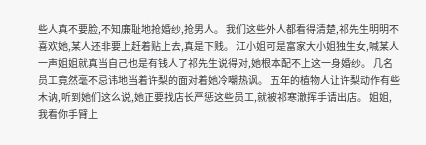些人真不要脸,不知廉耻地抢婚纱,抢男人。 我们这些外人都看得清楚,祁先生明明不喜欢她,某人还非要上赶着贴上去,真是下贱。 江小姐可是富家大小姐独生女,喊某人一声姐姐就真当自己也是有钱人了祁先生说得对,她根本配不上这一身婚纱。 几名员工竟然毫不忌讳地当着许梨的面对着她冷嘲热讽。 五年的植物人让许梨动作有些木讷,听到她们这么说,她正要找店长严惩这些员工,就被祁寒澈挥手请出店。 姐姐,我看你手臂上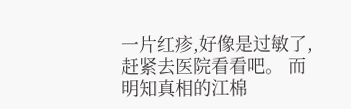一片红疹,好像是过敏了,赶紧去医院看看吧。 而明知真相的江棉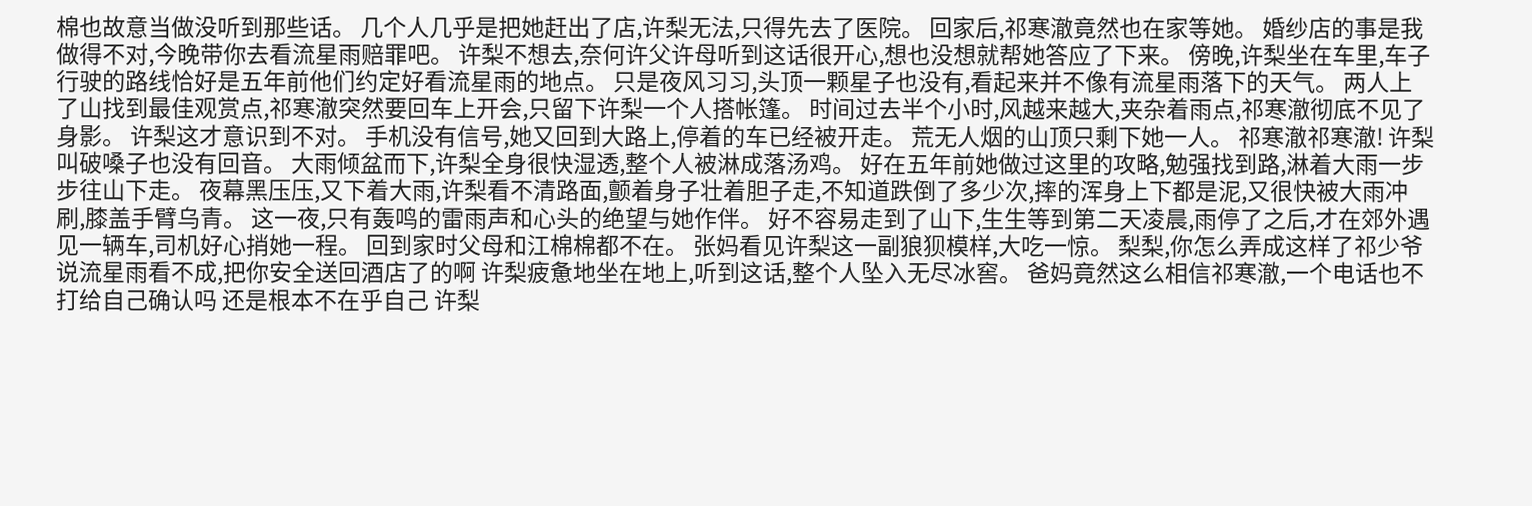棉也故意当做没听到那些话。 几个人几乎是把她赶出了店,许梨无法,只得先去了医院。 回家后,祁寒澈竟然也在家等她。 婚纱店的事是我做得不对,今晚带你去看流星雨赔罪吧。 许梨不想去,奈何许父许母听到这话很开心,想也没想就帮她答应了下来。 傍晚,许梨坐在车里,车子行驶的路线恰好是五年前他们约定好看流星雨的地点。 只是夜风习习,头顶一颗星子也没有,看起来并不像有流星雨落下的天气。 两人上了山找到最佳观赏点,祁寒澈突然要回车上开会,只留下许梨一个人搭帐篷。 时间过去半个小时,风越来越大,夹杂着雨点,祁寒澈彻底不见了身影。 许梨这才意识到不对。 手机没有信号,她又回到大路上,停着的车已经被开走。 荒无人烟的山顶只剩下她一人。 祁寒澈祁寒澈! 许梨叫破嗓子也没有回音。 大雨倾盆而下,许梨全身很快湿透,整个人被淋成落汤鸡。 好在五年前她做过这里的攻略,勉强找到路,淋着大雨一步步往山下走。 夜幕黑压压,又下着大雨,许梨看不清路面,颤着身子壮着胆子走,不知道跌倒了多少次,摔的浑身上下都是泥,又很快被大雨冲刷,膝盖手臂乌青。 这一夜,只有轰鸣的雷雨声和心头的绝望与她作伴。 好不容易走到了山下,生生等到第二天凌晨,雨停了之后,才在郊外遇见一辆车,司机好心捎她一程。 回到家时父母和江棉棉都不在。 张妈看见许梨这一副狼狈模样,大吃一惊。 梨梨,你怎么弄成这样了祁少爷说流星雨看不成,把你安全送回酒店了的啊 许梨疲惫地坐在地上,听到这话,整个人坠入无尽冰窖。 爸妈竟然这么相信祁寒澈,一个电话也不打给自己确认吗 还是根本不在乎自己 许梨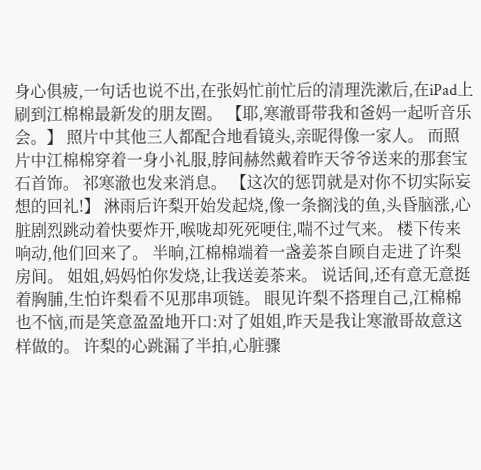身心俱疲,一句话也说不出,在张妈忙前忙后的清理洗漱后,在iPad上刷到江棉棉最新发的朋友圈。 【耶,寒澈哥带我和爸妈一起听音乐会。】 照片中其他三人都配合地看镜头,亲昵得像一家人。 而照片中江棉棉穿着一身小礼服,脖间赫然戴着昨天爷爷送来的那套宝石首饰。 祁寒澈也发来消息。 【这次的惩罚就是对你不切实际妄想的回礼!】 淋雨后许梨开始发起烧,像一条搁浅的鱼,头昏脑涨,心脏剧烈跳动着快要炸开,喉咙却死死哽住,喘不过气来。 楼下传来响动,他们回来了。 半晌,江棉棉端着一盏姜茶自顾自走进了许梨房间。 姐姐,妈妈怕你发烧,让我送姜茶来。 说话间,还有意无意挺着胸脯,生怕许梨看不见那串项链。 眼见许梨不搭理自己,江棉棉也不恼,而是笑意盈盈地开口:对了姐姐,昨天是我让寒澈哥故意这样做的。 许梨的心跳漏了半拍,心脏骤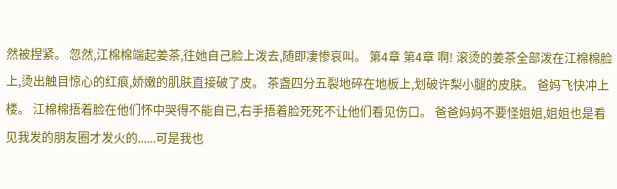然被捏紧。 忽然,江棉棉端起姜茶,往她自己脸上泼去,随即凄惨哀叫。 第4章 第4章 啊! 滚烫的姜茶全部泼在江棉棉脸上,烫出触目惊心的红痕,娇嫩的肌肤直接破了皮。 茶盏四分五裂地碎在地板上,划破许梨小腿的皮肤。 爸妈飞快冲上楼。 江棉棉捂着脸在他们怀中哭得不能自已,右手捂着脸死死不让他们看见伤口。 爸爸妈妈不要怪姐姐,姐姐也是看见我发的朋友圈才发火的......可是我也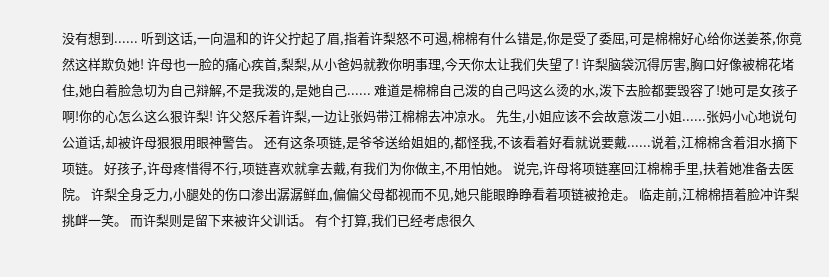没有想到...... 听到这话,一向温和的许父拧起了眉,指着许梨怒不可遏,棉棉有什么错是,你是受了委屈,可是棉棉好心给你送姜茶,你竟然这样欺负她! 许母也一脸的痛心疾首,梨梨,从小爸妈就教你明事理,今天你太让我们失望了! 许梨脑袋沉得厉害,胸口好像被棉花堵住,她白着脸急切为自己辩解,不是我泼的,是她自己...... 难道是棉棉自己泼的自己吗这么烫的水,泼下去脸都要毁容了!她可是女孩子啊!你的心怎么这么狠许梨! 许父怒斥着许梨,一边让张妈带江棉棉去冲凉水。 先生,小姐应该不会故意泼二小姐......张妈小心地说句公道话,却被许母狠狠用眼神警告。 还有这条项链,是爷爷送给姐姐的,都怪我,不该看着好看就说要戴......说着,江棉棉含着泪水摘下项链。 好孩子,许母疼惜得不行,项链喜欢就拿去戴,有我们为你做主,不用怕她。 说完,许母将项链塞回江棉棉手里,扶着她准备去医院。 许梨全身乏力,小腿处的伤口渗出潺潺鲜血,偏偏父母都视而不见,她只能眼睁睁看着项链被抢走。 临走前,江棉棉捂着脸冲许梨挑衅一笑。 而许梨则是留下来被许父训话。 有个打算,我们已经考虑很久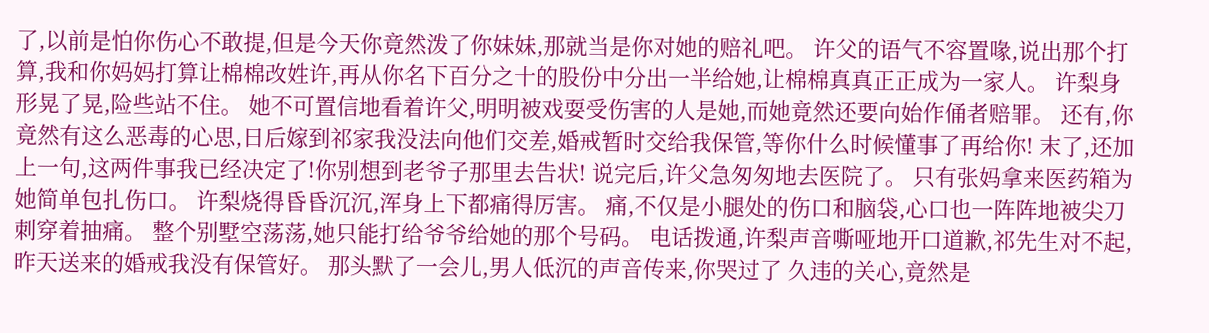了,以前是怕你伤心不敢提,但是今天你竟然泼了你妹妹,那就当是你对她的赔礼吧。 许父的语气不容置喙,说出那个打算,我和你妈妈打算让棉棉改姓许,再从你名下百分之十的股份中分出一半给她,让棉棉真真正正成为一家人。 许梨身形晃了晃,险些站不住。 她不可置信地看着许父,明明被戏耍受伤害的人是她,而她竟然还要向始作俑者赔罪。 还有,你竟然有这么恶毒的心思,日后嫁到祁家我没法向他们交差,婚戒暂时交给我保管,等你什么时候懂事了再给你! 末了,还加上一句,这两件事我已经决定了!你别想到老爷子那里去告状! 说完后,许父急匆匆地去医院了。 只有张妈拿来医药箱为她简单包扎伤口。 许梨烧得昏昏沉沉,浑身上下都痛得厉害。 痛,不仅是小腿处的伤口和脑袋,心口也一阵阵地被尖刀刺穿着抽痛。 整个别墅空荡荡,她只能打给爷爷给她的那个号码。 电话拨通,许梨声音嘶哑地开口道歉,祁先生对不起,昨天送来的婚戒我没有保管好。 那头默了一会儿,男人低沉的声音传来,你哭过了 久违的关心,竟然是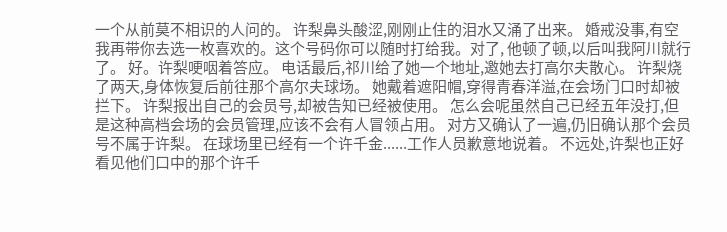一个从前莫不相识的人问的。 许梨鼻头酸涩,刚刚止住的泪水又涌了出来。 婚戒没事,有空我再带你去选一枚喜欢的。这个号码你可以随时打给我。对了, 他顿了顿,以后叫我阿川就行了。 好。许梨哽咽着答应。 电话最后,祁川给了她一个地址,邀她去打高尔夫散心。 许梨烧了两天,身体恢复后前往那个高尔夫球场。 她戴着遮阳帽,穿得青春洋溢,在会场门口时却被拦下。 许梨报出自己的会员号,却被告知已经被使用。 怎么会呢虽然自己已经五年没打,但是这种高档会场的会员管理,应该不会有人冒领占用。 对方又确认了一遍,仍旧确认那个会员号不属于许梨。 在球场里已经有一个许千金......工作人员歉意地说着。 不远处,许梨也正好看见他们口中的那个许千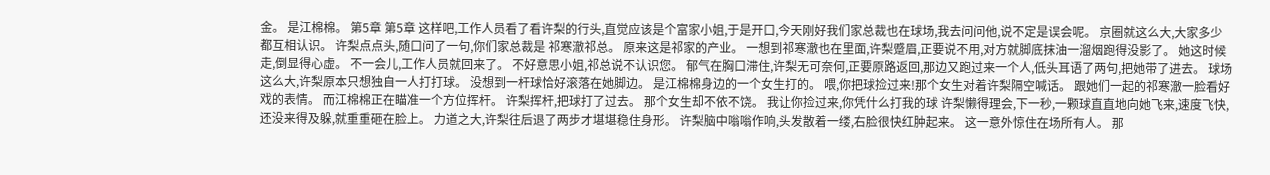金。 是江棉棉。 第5章 第5章 这样吧,工作人员看了看许梨的行头,直觉应该是个富家小姐,于是开口,今天刚好我们家总裁也在球场,我去问问他,说不定是误会呢。 京圈就这么大,大家多少都互相认识。 许梨点点头,随口问了一句,你们家总裁是 祁寒澈祁总。 原来这是祁家的产业。 一想到祁寒澈也在里面,许梨蹙眉,正要说不用,对方就脚底抹油一溜烟跑得没影了。 她这时候走,倒显得心虚。 不一会儿,工作人员就回来了。 不好意思小姐,祁总说不认识您。 郁气在胸口滞住,许梨无可奈何,正要原路返回,那边又跑过来一个人,低头耳语了两句,把她带了进去。 球场这么大,许梨原本只想独自一人打打球。 没想到一杆球恰好滚落在她脚边。 是江棉棉身边的一个女生打的。 喂,你把球捡过来!那个女生对着许梨隔空喊话。 跟她们一起的祁寒澈一脸看好戏的表情。 而江棉棉正在瞄准一个方位挥杆。 许梨挥杆,把球打了过去。 那个女生却不依不饶。 我让你捡过来,你凭什么打我的球 许梨懒得理会,下一秒,一颗球直直地向她飞来,速度飞快,还没来得及躲,就重重砸在脸上。 力道之大,许梨往后退了两步才堪堪稳住身形。 许梨脑中嗡嗡作响,头发散着一缕,右脸很快红肿起来。 这一意外惊住在场所有人。 那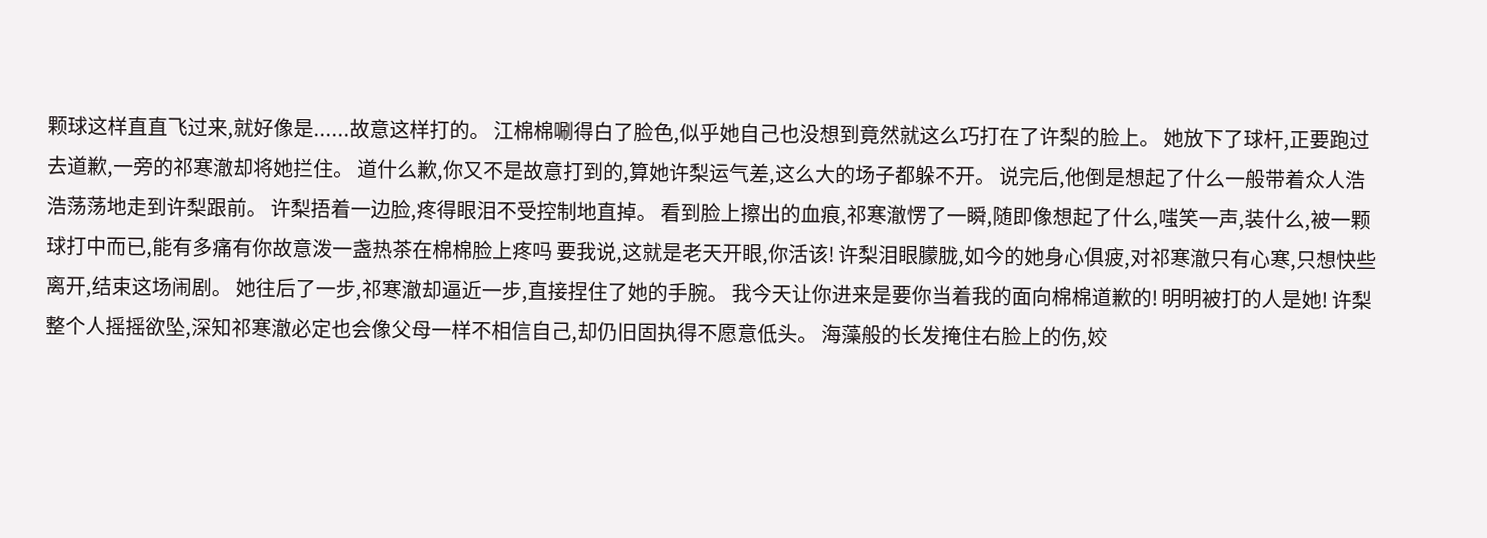颗球这样直直飞过来,就好像是......故意这样打的。 江棉棉唰得白了脸色,似乎她自己也没想到竟然就这么巧打在了许梨的脸上。 她放下了球杆,正要跑过去道歉,一旁的祁寒澈却将她拦住。 道什么歉,你又不是故意打到的,算她许梨运气差,这么大的场子都躲不开。 说完后,他倒是想起了什么一般带着众人浩浩荡荡地走到许梨跟前。 许梨捂着一边脸,疼得眼泪不受控制地直掉。 看到脸上擦出的血痕,祁寒澈愣了一瞬,随即像想起了什么,嗤笑一声,装什么,被一颗球打中而已,能有多痛有你故意泼一盏热茶在棉棉脸上疼吗 要我说,这就是老天开眼,你活该! 许梨泪眼朦胧,如今的她身心俱疲,对祁寒澈只有心寒,只想快些离开,结束这场闹剧。 她往后了一步,祁寒澈却逼近一步,直接捏住了她的手腕。 我今天让你进来是要你当着我的面向棉棉道歉的! 明明被打的人是她! 许梨整个人摇摇欲坠,深知祁寒澈必定也会像父母一样不相信自己,却仍旧固执得不愿意低头。 海藻般的长发掩住右脸上的伤,姣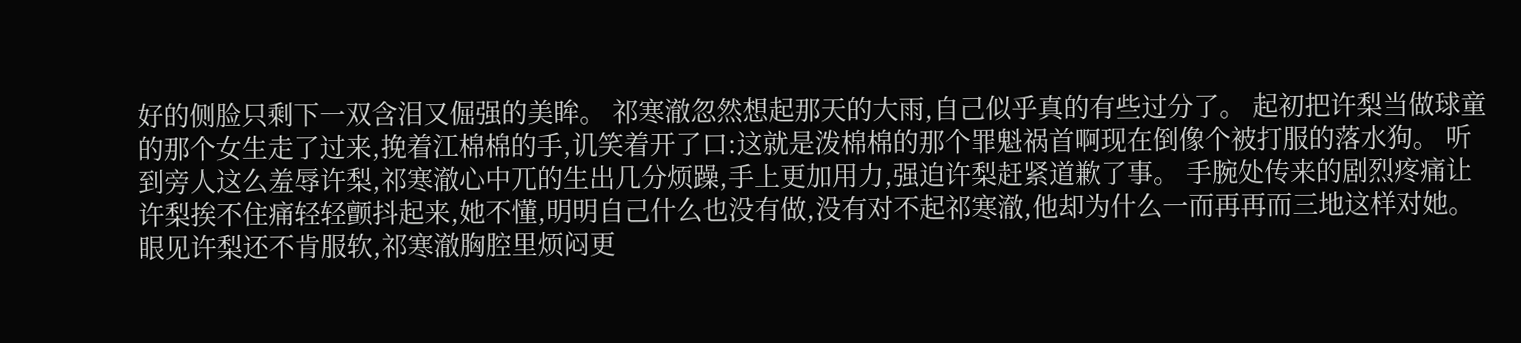好的侧脸只剩下一双含泪又倔强的美眸。 祁寒澈忽然想起那天的大雨,自己似乎真的有些过分了。 起初把许梨当做球童的那个女生走了过来,挽着江棉棉的手,讥笑着开了口:这就是泼棉棉的那个罪魁祸首啊现在倒像个被打服的落水狗。 听到旁人这么羞辱许梨,祁寒澈心中兀的生出几分烦躁,手上更加用力,强迫许梨赶紧道歉了事。 手腕处传来的剧烈疼痛让许梨挨不住痛轻轻颤抖起来,她不懂,明明自己什么也没有做,没有对不起祁寒澈,他却为什么一而再再而三地这样对她。 眼见许梨还不肯服软,祁寒澈胸腔里烦闷更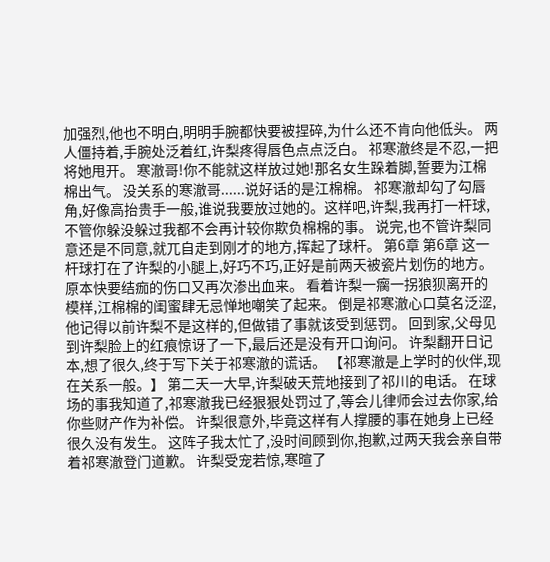加强烈,他也不明白,明明手腕都快要被捏碎,为什么还不肯向他低头。 两人僵持着,手腕处泛着红,许梨疼得唇色点点泛白。 祁寒澈终是不忍,一把将她甩开。 寒澈哥!你不能就这样放过她!那名女生跺着脚,誓要为江棉棉出气。 没关系的寒澈哥......说好话的是江棉棉。 祁寒澈却勾了勾唇角,好像高抬贵手一般,谁说我要放过她的。这样吧,许梨,我再打一杆球,不管你躲没躲过我都不会再计较你欺负棉棉的事。 说完,也不管许梨同意还是不同意,就兀自走到刚才的地方,挥起了球杆。 第6章 第6章 这一杆球打在了许梨的小腿上,好巧不巧,正好是前两天被瓷片划伤的地方。 原本快要结痂的伤口又再次渗出血来。 看着许梨一瘸一拐狼狈离开的模样,江棉棉的闺蜜肆无忌惮地嘲笑了起来。 倒是祁寒澈心口莫名泛涩,他记得以前许梨不是这样的,但做错了事就该受到惩罚。 回到家,父母见到许梨脸上的红痕惊讶了一下,最后还是没有开口询问。 许梨翻开日记本,想了很久,终于写下关于祁寒澈的谎话。 【祁寒澈是上学时的伙伴,现在关系一般。】 第二天一大早,许梨破天荒地接到了祁川的电话。 在球场的事我知道了,祁寒澈我已经狠狠处罚过了,等会儿律师会过去你家,给你些财产作为补偿。 许梨很意外,毕竟这样有人撑腰的事在她身上已经很久没有发生。 这阵子我太忙了,没时间顾到你,抱歉,过两天我会亲自带着祁寒澈登门道歉。 许梨受宠若惊,寒暄了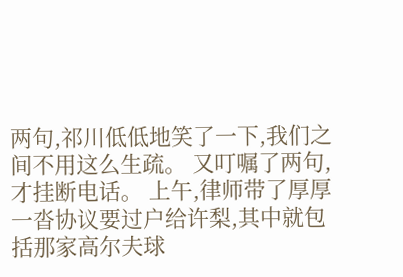两句,祁川低低地笑了一下,我们之间不用这么生疏。 又叮嘱了两句,才挂断电话。 上午,律师带了厚厚一沓协议要过户给许梨,其中就包括那家高尔夫球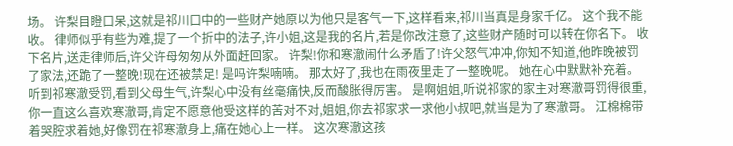场。 许梨目瞪口呆,这就是祁川口中的一些财产她原以为他只是客气一下,这样看来,祁川当真是身家千亿。 这个我不能收。 律师似乎有些为难,提了一个折中的法子,许小姐,这是我的名片,若是你改注意了,这些财产随时可以转在你名下。 收下名片,送走律师后,许父许母匆匆从外面赶回家。 许梨!你和寒澈闹什么矛盾了!许父怒气冲冲,你知不知道,他昨晚被罚了家法,还跪了一整晚!现在还被禁足! 是吗许梨喃喃。 那太好了,我也在雨夜里走了一整晚呢。 她在心中默默补充着。 听到祁寒澈受罚,看到父母生气,许梨心中没有丝毫痛快,反而酸胀得厉害。 是啊姐姐,听说祁家的家主对寒澈哥罚得很重,你一直这么喜欢寒澈哥,肯定不愿意他受这样的苦对不对,姐姐,你去祁家求一求他小叔吧,就当是为了寒澈哥。 江棉棉带着哭腔求着她,好像罚在祁寒澈身上,痛在她心上一样。 这次寒澈这孩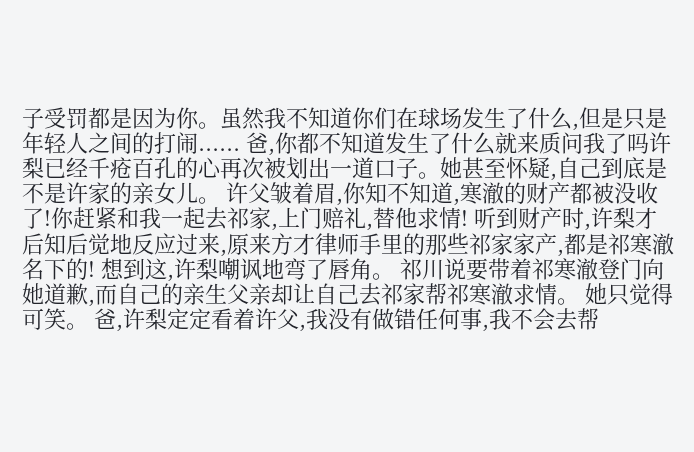子受罚都是因为你。虽然我不知道你们在球场发生了什么,但是只是年轻人之间的打闹...... 爸,你都不知道发生了什么就来质问我了吗许梨已经千疮百孔的心再次被划出一道口子。她甚至怀疑,自己到底是不是许家的亲女儿。 许父皱着眉,你知不知道,寒澈的财产都被没收了!你赶紧和我一起去祁家,上门赔礼,替他求情! 听到财产时,许梨才后知后觉地反应过来,原来方才律师手里的那些祁家家产,都是祁寒澈名下的! 想到这,许梨嘲讽地弯了唇角。 祁川说要带着祁寒澈登门向她道歉,而自己的亲生父亲却让自己去祁家帮祁寒澈求情。 她只觉得可笑。 爸,许梨定定看着许父,我没有做错任何事,我不会去帮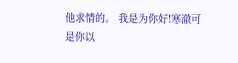他求情的。 我是为你好!寒澈可是你以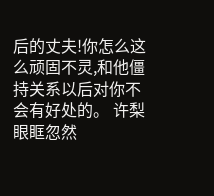后的丈夫!你怎么这么顽固不灵,和他僵持关系以后对你不会有好处的。 许梨眼眶忽然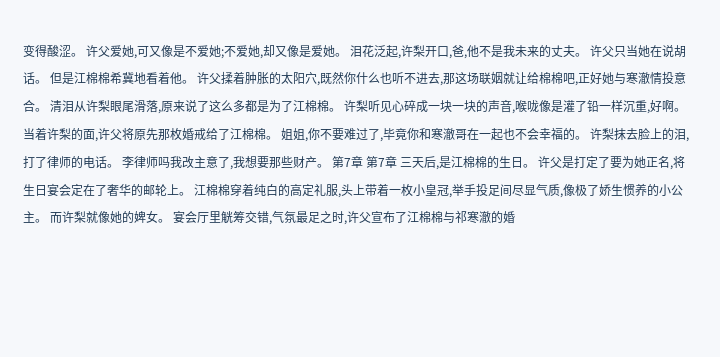变得酸涩。 许父爱她,可又像是不爱她;不爱她,却又像是爱她。 泪花泛起,许梨开口,爸,他不是我未来的丈夫。 许父只当她在说胡话。 但是江棉棉希冀地看着他。 许父揉着肿胀的太阳穴,既然你什么也听不进去,那这场联姻就让给棉棉吧,正好她与寒澈情投意合。 清泪从许梨眼尾滑落,原来说了这么多都是为了江棉棉。 许梨听见心碎成一块一块的声音,喉咙像是灌了铅一样沉重,好啊。 当着许梨的面,许父将原先那枚婚戒给了江棉棉。 姐姐,你不要难过了,毕竟你和寒澈哥在一起也不会幸福的。 许梨抹去脸上的泪,打了律师的电话。 李律师吗我改主意了,我想要那些财产。 第7章 第7章 三天后,是江棉棉的生日。 许父是打定了要为她正名,将生日宴会定在了奢华的邮轮上。 江棉棉穿着纯白的高定礼服,头上带着一枚小皇冠,举手投足间尽显气质,像极了娇生惯养的小公主。 而许梨就像她的婢女。 宴会厅里觥筹交错,气氛最足之时,许父宣布了江棉棉与祁寒澈的婚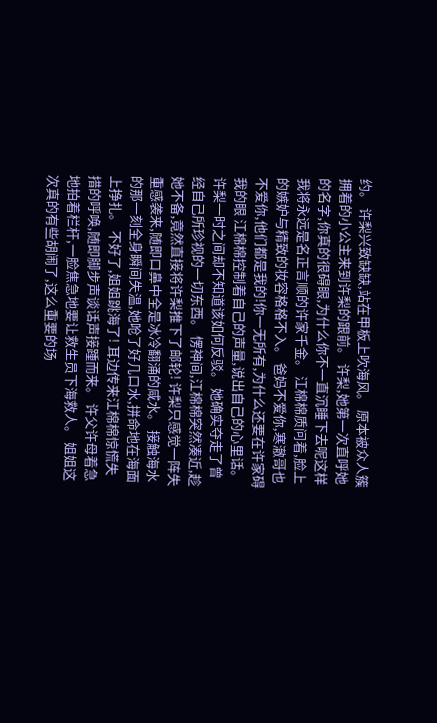约。 许梨兴致缺缺,站在甲板上吹海风。 原本被众人簇拥着的小公主来到许梨的跟前。 许梨,她第一次直呼她的名字,你真的很碍眼,为什么你不一直沉睡下去呢这样我将永远是名正言顺的许家千金。 江棉棉质问着,脸上的嫉妒与精致的妆容格格不入。 爸妈不爱你,寒澈哥也不爱你,他们都是我的!你一无所有,为什么还要在许家碍我的眼 江棉棉控制着自己的声量,说出自己的心里话。 许梨一时之间却不知道该如何反驳。 她确实夺走了曾经自己所珍视的一切东西。 愣神间,江棉棉突然凑近,趁她不备,竟然直接将许梨推下了邮轮! 许梨只感觉一阵失重感袭来,随即口鼻中全是冰冷翻涌的咸水。 接触海水的那一刻全身瞬间失温,她呛了好几口水,拼命地在海面上挣扎。 不好了,姐姐跳海了! 耳边传来江棉棉惊慌失措的呼唤,随即脚步声谈话声接踵而来。 许父许母着急地拍着栏杆,一脸焦急地要让救生员下海救人。 姐姐这次真的有些胡闹了,这么重要的场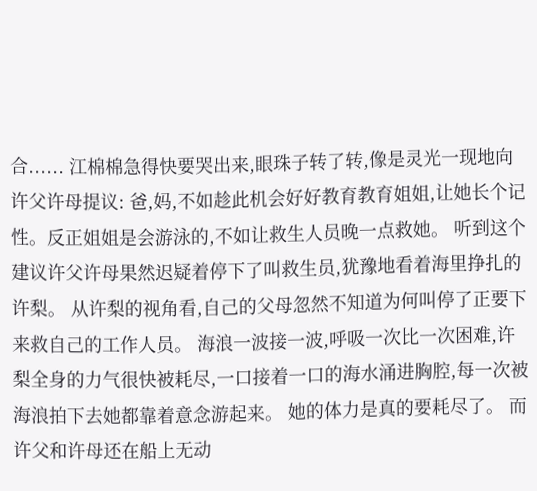合...... 江棉棉急得快要哭出来,眼珠子转了转,像是灵光一现地向许父许母提议: 爸,妈,不如趁此机会好好教育教育姐姐,让她长个记性。反正姐姐是会游泳的,不如让救生人员晚一点救她。 听到这个建议许父许母果然迟疑着停下了叫救生员,犹豫地看着海里挣扎的许梨。 从许梨的视角看,自己的父母忽然不知道为何叫停了正要下来救自己的工作人员。 海浪一波接一波,呼吸一次比一次困难,许梨全身的力气很快被耗尽,一口接着一口的海水涌进胸腔,每一次被海浪拍下去她都靠着意念游起来。 她的体力是真的要耗尽了。 而许父和许母还在船上无动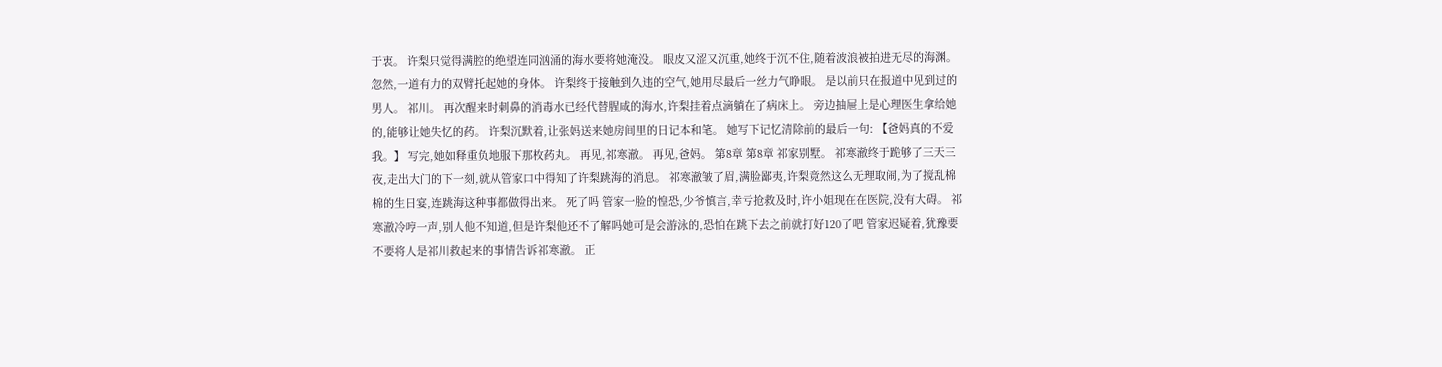于衷。 许梨只觉得满腔的绝望连同汹涌的海水要将她淹没。 眼皮又涩又沉重,她终于沉不住,随着波浪被拍进无尽的海渊。 忽然,一道有力的双臂托起她的身体。 许梨终于接触到久违的空气,她用尽最后一丝力气睁眼。 是以前只在报道中见到过的男人。 祁川。 再次醒来时刺鼻的消毒水已经代替腥咸的海水,许梨挂着点滴躺在了病床上。 旁边抽屉上是心理医生拿给她的,能够让她失忆的药。 许梨沉默着,让张妈送来她房间里的日记本和笔。 她写下记忆清除前的最后一句: 【爸妈真的不爱我。】 写完,她如释重负地服下那枚药丸。 再见,祁寒澈。 再见,爸妈。 第8章 第8章 祁家别墅。 祁寒澈终于跪够了三天三夜,走出大门的下一刻,就从管家口中得知了许梨跳海的消息。 祁寒澈皱了眉,满脸鄙夷,许梨竟然这么无理取闹,为了搅乱棉棉的生日宴,连跳海这种事都做得出来。 死了吗 管家一脸的惶恐,少爷慎言,幸亏抢救及时,许小姐现在在医院,没有大碍。 祁寒澈冷哼一声,别人他不知道,但是许梨他还不了解吗她可是会游泳的,恐怕在跳下去之前就打好120了吧 管家迟疑着,犹豫要不要将人是祁川救起来的事情告诉祁寒澈。 正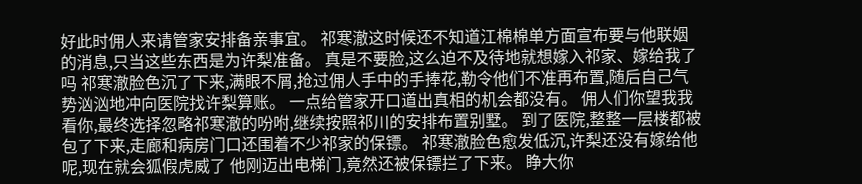好此时佣人来请管家安排备亲事宜。 祁寒澈这时候还不知道江棉棉单方面宣布要与他联姻的消息,只当这些东西是为许梨准备。 真是不要脸,这么迫不及待地就想嫁入祁家、嫁给我了吗 祁寒澈脸色沉了下来,满眼不屑,抢过佣人手中的手捧花,勒令他们不准再布置,随后自己气势汹汹地冲向医院找许梨算账。 一点给管家开口道出真相的机会都没有。 佣人们你望我我看你,最终选择忽略祁寒澈的吩咐,继续按照祁川的安排布置别墅。 到了医院,整整一层楼都被包了下来,走廊和病房门口还围着不少祁家的保镖。 祁寒澈脸色愈发低沉,许梨还没有嫁给他呢,现在就会狐假虎威了 他刚迈出电梯门,竟然还被保镖拦了下来。 睁大你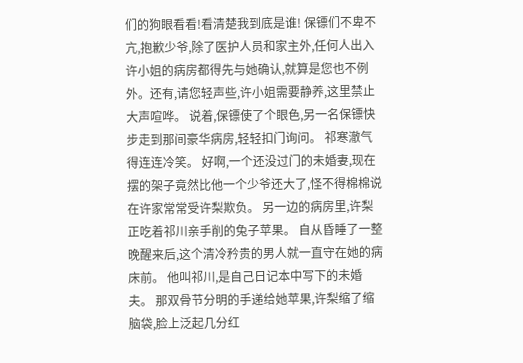们的狗眼看看!看清楚我到底是谁! 保镖们不卑不亢,抱歉少爷,除了医护人员和家主外,任何人出入许小姐的病房都得先与她确认,就算是您也不例外。还有,请您轻声些,许小姐需要静养,这里禁止大声喧哗。 说着,保镖使了个眼色,另一名保镖快步走到那间豪华病房,轻轻扣门询问。 祁寒澈气得连连冷笑。 好啊,一个还没过门的未婚妻,现在摆的架子竟然比他一个少爷还大了,怪不得棉棉说在许家常常受许梨欺负。 另一边的病房里,许梨正吃着祁川亲手削的兔子苹果。 自从昏睡了一整晚醒来后,这个清冷矜贵的男人就一直守在她的病床前。 他叫祁川,是自己日记本中写下的未婚夫。 那双骨节分明的手递给她苹果,许梨缩了缩脑袋,脸上泛起几分红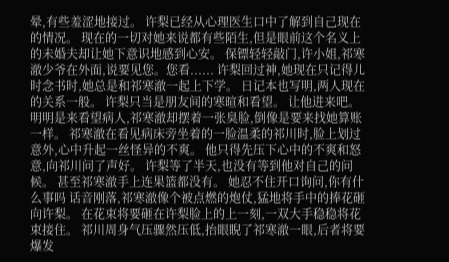晕,有些羞涩地接过。 许梨已经从心理医生口中了解到自己现在的情况。 现在的一切对她来说都有些陌生,但是眼前这个名义上的未婚夫却让她下意识地感到心安。 保镖轻轻敲门,许小姐,祁寒澈少爷在外面,说要见您。您看...... 许梨回过神,她现在只记得儿时念书时,她总是和祁寒澈一起上下学。 日记本也写明,两人现在的关系一般。 许梨只当是朋友间的寒暄和看望。 让他进来吧。 明明是来看望病人,祁寒澈却摆着一张臭脸,倒像是要来找她算账一样。 祁寒澈在看见病床旁坐着的一脸温柔的祁川时,脸上划过意外,心中升起一丝怪异的不爽。 他只得先压下心中的不爽和怒意,向祁川问了声好。 许梨等了半天,也没有等到他对自己的问候。 甚至祁寒澈手上连果篮都没有。 她忍不住开口询问,你有什么事吗 话音刚落,祁寒澈像个被点燃的炮仗,猛地将手中的捧花砸向许梨。 在花束将要砸在许梨脸上的上一刻,一双大手稳稳将花束接住。 祁川周身气压骤然压低,抬眼睨了祁寒澈一眼,后者将要爆发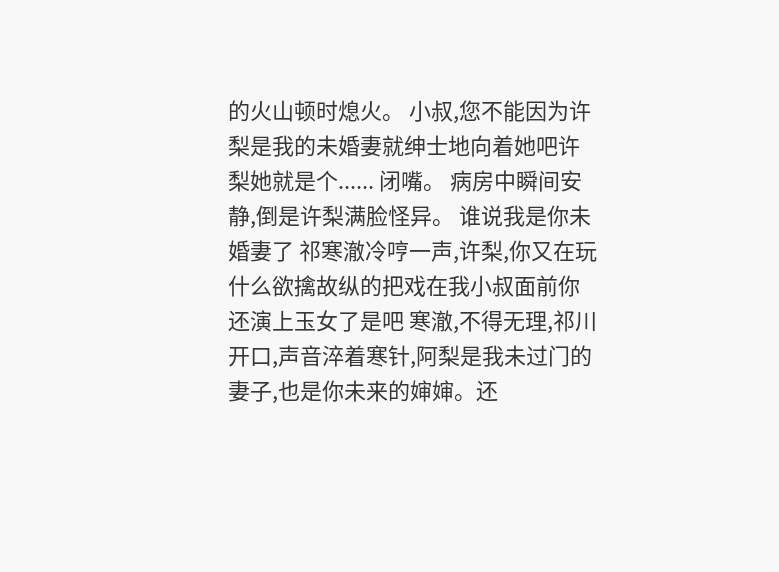的火山顿时熄火。 小叔,您不能因为许梨是我的未婚妻就绅士地向着她吧许梨她就是个...... 闭嘴。 病房中瞬间安静,倒是许梨满脸怪异。 谁说我是你未婚妻了 祁寒澈冷哼一声,许梨,你又在玩什么欲擒故纵的把戏在我小叔面前你还演上玉女了是吧 寒澈,不得无理,祁川开口,声音淬着寒针,阿梨是我未过门的妻子,也是你未来的婶婶。还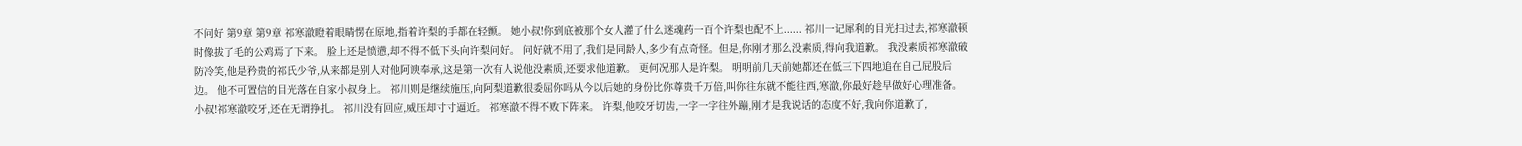不问好 第9章 第9章 祁寒澈瞪着眼睛愣在原地,指着许梨的手都在轻颤。 她小叔!你到底被那个女人灌了什么迷魂药一百个许梨也配不上...... 祁川一记犀利的目光扫过去,祁寒澈顿时像拔了毛的公鸡焉了下来。 脸上还是愤懑,却不得不低下头向许梨问好。 问好就不用了,我们是同龄人,多少有点奇怪。但是,你刚才那么没素质,得向我道歉。 我没素质祁寒澈破防冷笑,他是矜贵的祁氏少爷,从来都是别人对他阿谀奉承,这是第一次有人说他没素质,还要求他道歉。 更何况那人是许梨。 明明前几天前她都还在低三下四地追在自己屁股后边。 他不可置信的目光落在自家小叔身上。 祁川则是继续施压,向阿梨道歉很委屈你吗从今以后她的身份比你尊贵千万倍,叫你往东就不能往西,寒澈,你最好趁早做好心理准备。 小叔!祁寒澈咬牙,还在无谓挣扎。 祁川没有回应,威压却寸寸逼近。 祁寒澈不得不败下阵来。 许梨,他咬牙切齿,一字一字往外蹦,刚才是我说话的态度不好,我向你道歉了,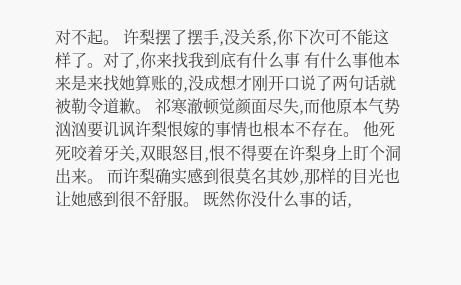对不起。 许梨摆了摆手,没关系,你下次可不能这样了。对了,你来找我到底有什么事 有什么事他本来是来找她算账的,没成想才刚开口说了两句话就被勒令道歉。 祁寒澈顿觉颜面尽失,而他原本气势汹汹要讥讽许梨恨嫁的事情也根本不存在。 他死死咬着牙关,双眼怒目,恨不得要在许梨身上盯个洞出来。 而许梨确实感到很莫名其妙,那样的目光也让她感到很不舒服。 既然你没什么事的话,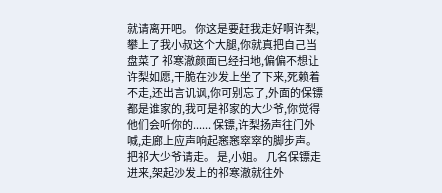就请离开吧。 你这是要赶我走好啊许梨,攀上了我小叔这个大腿,你就真把自己当盘菜了 祁寒澈颜面已经扫地,偏偏不想让许梨如愿,干脆在沙发上坐了下来,死赖着不走,还出言讥讽,你可别忘了,外面的保镖都是谁家的,我可是祁家的大少爷,你觉得他们会听你的...... 保镖,许梨扬声往门外喊,走廊上应声响起窸窸窣窣的脚步声。 把祁大少爷请走。 是,小姐。 几名保镖走进来,架起沙发上的祁寒澈就往外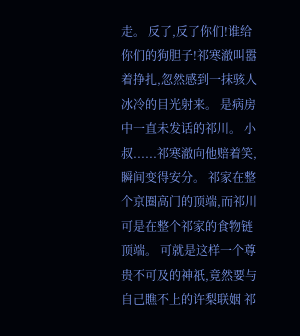走。 反了,反了你们!谁给你们的狗胆子!祁寒澈叫嚣着挣扎,忽然感到一抹骇人冰冷的目光射来。 是病房中一直未发话的祁川。 小叔......祁寒澈向他赔着笑,瞬间变得安分。 祁家在整个京圈高门的顶端,而祁川可是在整个祁家的食物链顶端。 可就是这样一个尊贵不可及的神祇,竟然要与自己瞧不上的许梨联姻 祁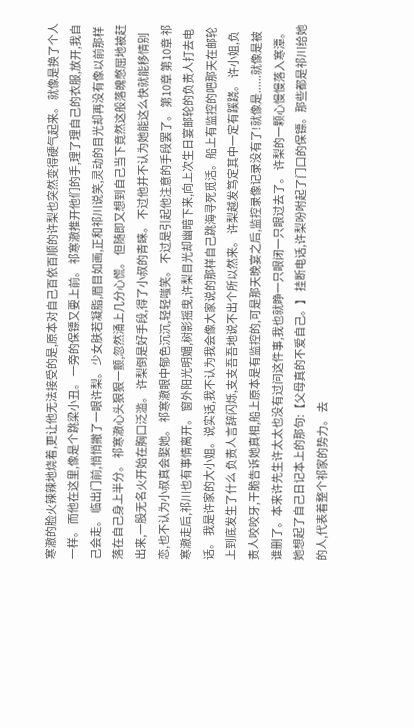寒澈的脸火辣辣地烧着,更让他无法接受的是,原本对自己百依百顺的许梨也突然变得硬气起来。 就像是换了个人一样。 而他在这里,像是个跳梁小丑。 一旁的保镖又要上前。 祁寒澈推开他们的手,理了理自己的衣服,放开,我自己会走。 临出门前,悄悄撇了一眼许梨。 少女肤若凝脂,眉目如画,正和祁川说笑,灵动的目光却再没有像以前那样落在自己身上半分。 祁寒澈心头狠狠一颤,忽然涌上几分心慌。 但随即又想到自己当下竟然这般落魄憋屈地被赶出来,一股无名火开始在胸口泛滥。 许梨倒是好手段,得了小叔的青睐。 不过他并不认为她能这么快就能移情别恋,也不认为小叔真会娶她。 祁寒澈眼中郁色沉沉,轻轻嗤笑。 不过是引起他注意的手段罢了。 第10章 第10章 祁寒澈走后,祁川也有事情离开。 窗外阳光明媚,树影摇曳,许梨目光却幽暗下来,向上次生日宴邮轮的负责人打去电话。 我是许家的大小姐。说实话,我不认为我会像大家说的那样自己跳海寻死觅活。船上有监控的吧那天在邮轮上到底发生了什么 负责人言辞闪烁,支支吾吾地说不出个所以然来。 许梨越发笃定其中一定有蹊跷。 许小姐,负责人咬咬牙,干脆告诉她真相,船上原本是有监控的,可是那天晚宴之后,监控录像记录没有了!就像是......就像是被谁删了。本来许先生许太太也没有过问这件事,我也就睁一只眼闭一只眼过去了。 许梨的一颗心慢慢落入寒潭。 她想起了自己日记本上的那句:【父母真的不爱自己。】 挂断电话,许梨吩咐起了门口的保镖。那些都是祁川给她的人,代表着整个祁家的势力。 去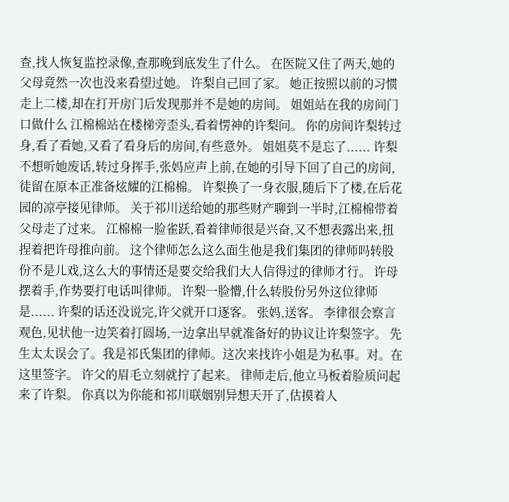查,找人恢复监控录像,查那晚到底发生了什么。 在医院又住了两天,她的父母竟然一次也没来看望过她。 许梨自己回了家。 她正按照以前的习惯走上二楼,却在打开房门后发现那并不是她的房间。 姐姐站在我的房间门口做什么 江棉棉站在楼梯旁歪头,看着愣神的许梨问。 你的房间许梨转过身,看了看她,又看了看身后的房间,有些意外。 姐姐莫不是忘了...... 许梨不想听她废话,转过身挥手,张妈应声上前,在她的引导下回了自己的房间,徒留在原本正准备炫耀的江棉棉。 许梨换了一身衣服,随后下了楼,在后花园的凉亭接见律师。 关于祁川送给她的那些财产聊到一半时,江棉棉带着父母走了过来。 江棉棉一脸雀跃,看着律师很是兴奋,又不想表露出来,扭捏着把许母推向前。 这个律师怎么这么面生他是我们集团的律师吗转股份不是儿戏,这么大的事情还是要交给我们大人信得过的律师才行。 许母摆着手,作势要打电话叫律师。 许梨一脸懵,什么转股份另外这位律师是...... 许梨的话还没说完,许父就开口逐客。 张妈,送客。 李律很会察言观色,见状他一边笑着打圆场,一边拿出早就准备好的协议让许梨签字。 先生太太误会了。我是祁氏集团的律师。这次来找许小姐是为私事。对。在这里签字。 许父的眉毛立刻就拧了起来。 律师走后,他立马板着脸质问起来了许梨。 你真以为你能和祁川联姻别异想天开了,估摸着人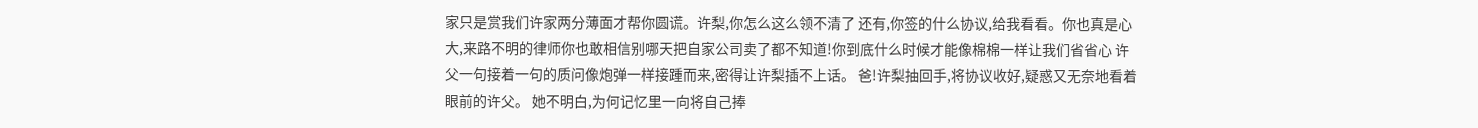家只是赏我们许家两分薄面才帮你圆谎。许梨,你怎么这么领不清了 还有,你签的什么协议,给我看看。你也真是心大,来路不明的律师你也敢相信别哪天把自家公司卖了都不知道!你到底什么时候才能像棉棉一样让我们省省心 许父一句接着一句的质问像炮弹一样接踵而来,密得让许梨插不上话。 爸!许梨抽回手,将协议收好,疑惑又无奈地看着眼前的许父。 她不明白,为何记忆里一向将自己捧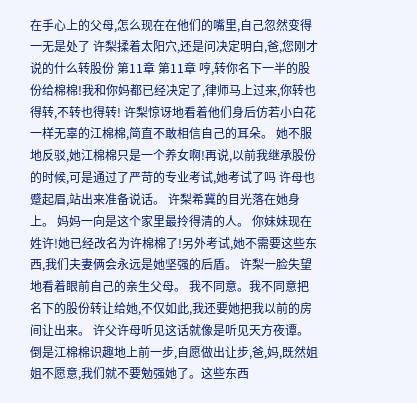在手心上的父母,怎么现在在他们的嘴里,自己忽然变得一无是处了 许梨揉着太阳穴,还是问决定明白,爸,您刚才说的什么转股份 第11章 第11章 哼,转你名下一半的股份给棉棉!我和你妈都已经决定了,律师马上过来,你转也得转,不转也得转! 许梨惊讶地看着他们身后仿若小白花一样无辜的江棉棉,简直不敢相信自己的耳朵。 她不服地反驳,她江棉棉只是一个养女啊!再说,以前我继承股份的时候,可是通过了严苛的专业考试,她考试了吗 许母也蹙起眉,站出来准备说话。 许梨希冀的目光落在她身上。 妈妈一向是这个家里最拎得清的人。 你妹妹现在姓许!她已经改名为许棉棉了!另外考试,她不需要这些东西,我们夫妻俩会永远是她坚强的后盾。 许梨一脸失望地看着眼前自己的亲生父母。 我不同意。我不同意把名下的股份转让给她,不仅如此,我还要她把我以前的房间让出来。 许父许母听见这话就像是听见天方夜谭。 倒是江棉棉识趣地上前一步,自愿做出让步,爸,妈,既然姐姐不愿意,我们就不要勉强她了。这些东西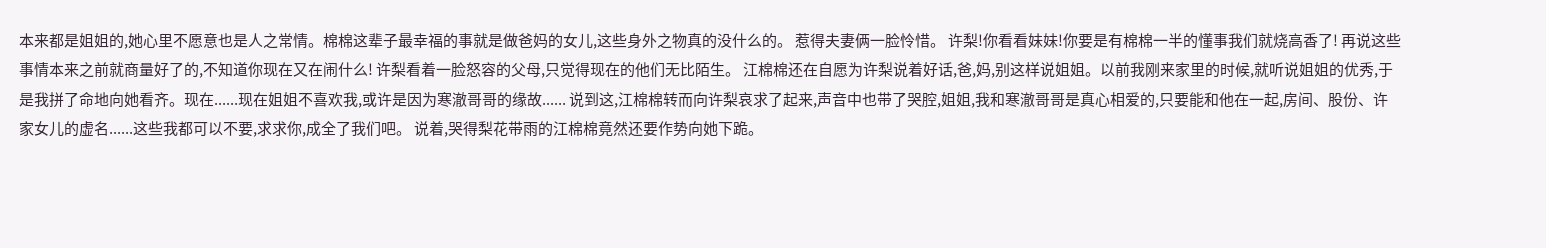本来都是姐姐的,她心里不愿意也是人之常情。棉棉这辈子最幸福的事就是做爸妈的女儿,这些身外之物真的没什么的。 惹得夫妻俩一脸怜惜。 许梨!你看看妹妹!你要是有棉棉一半的懂事我们就烧高香了! 再说这些事情本来之前就商量好了的,不知道你现在又在闹什么! 许梨看着一脸怒容的父母,只觉得现在的他们无比陌生。 江棉棉还在自愿为许梨说着好话,爸,妈,别这样说姐姐。以前我刚来家里的时候,就听说姐姐的优秀,于是我拼了命地向她看齐。现在......现在姐姐不喜欢我,或许是因为寒澈哥哥的缘故...... 说到这,江棉棉转而向许梨哀求了起来,声音中也带了哭腔,姐姐,我和寒澈哥哥是真心相爱的,只要能和他在一起,房间、股份、许家女儿的虚名......这些我都可以不要,求求你,成全了我们吧。 说着,哭得梨花带雨的江棉棉竟然还要作势向她下跪。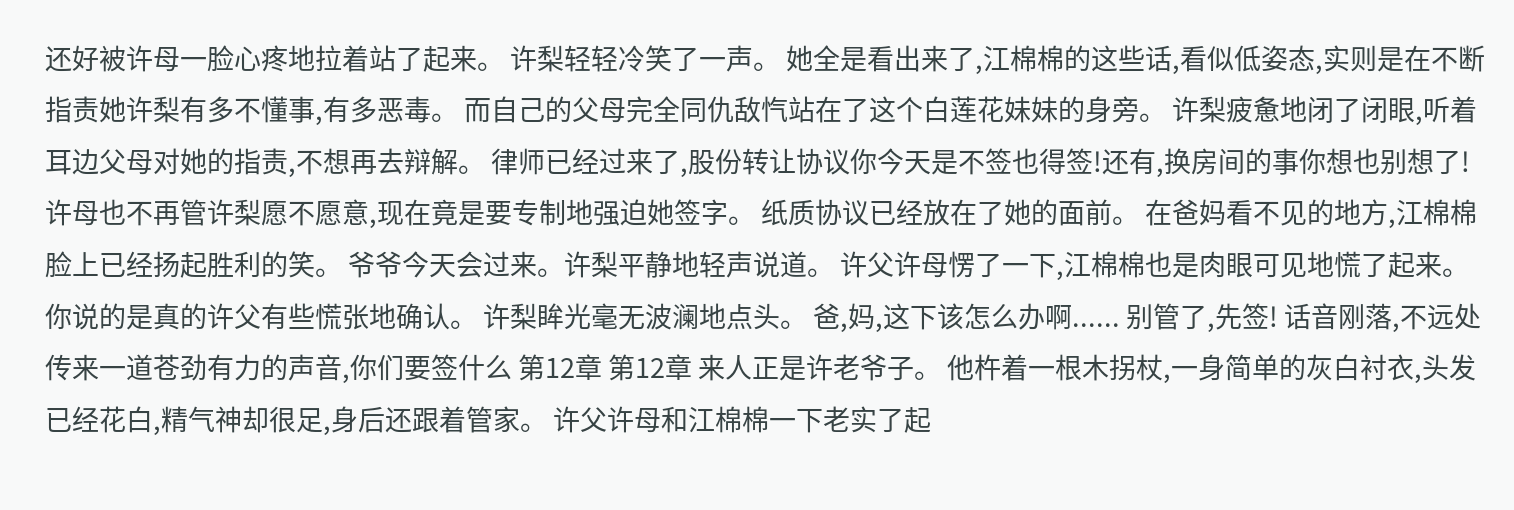还好被许母一脸心疼地拉着站了起来。 许梨轻轻冷笑了一声。 她全是看出来了,江棉棉的这些话,看似低姿态,实则是在不断指责她许梨有多不懂事,有多恶毒。 而自己的父母完全同仇敌忾站在了这个白莲花妹妹的身旁。 许梨疲惫地闭了闭眼,听着耳边父母对她的指责,不想再去辩解。 律师已经过来了,股份转让协议你今天是不签也得签!还有,换房间的事你想也别想了! 许母也不再管许梨愿不愿意,现在竟是要专制地强迫她签字。 纸质协议已经放在了她的面前。 在爸妈看不见的地方,江棉棉脸上已经扬起胜利的笑。 爷爷今天会过来。许梨平静地轻声说道。 许父许母愣了一下,江棉棉也是肉眼可见地慌了起来。 你说的是真的许父有些慌张地确认。 许梨眸光毫无波澜地点头。 爸,妈,这下该怎么办啊...... 别管了,先签! 话音刚落,不远处传来一道苍劲有力的声音,你们要签什么 第12章 第12章 来人正是许老爷子。 他杵着一根木拐杖,一身简单的灰白衬衣,头发已经花白,精气神却很足,身后还跟着管家。 许父许母和江棉棉一下老实了起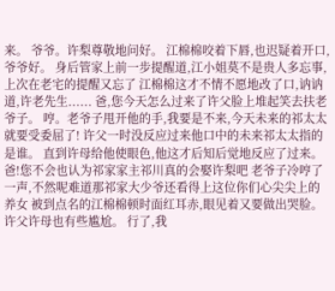来。 爷爷。许梨尊敬地问好。 江棉棉咬着下唇,也迟疑着开口,爷爷好。 身后管家上前一步提醒道,江小姐莫不是贵人多忘事,上次在老宅的提醒又忘了 江棉棉这才不情不愿地改了口,讷讷道,许老先生...... 爸,您今天怎么过来了许父脸上堆起笑去扶老爷子。 哼。老爷子甩开他的手,我要是不来,今天未来的祁太太就要受委屈了! 许父一时没反应过来他口中的未来祁太太指的是谁。 直到许母给他使眼色,他这才后知后觉地反应了过来。 爸!您不会也认为祁家家主祁川真的会娶许梨吧 老爷子冷哼了一声,不然呢难道那祁家大少爷还看得上这位你们心尖尖上的养女 被到点名的江棉棉顿时面红耳赤,眼见着又要做出哭脸。 许父许母也有些尴尬。 行了,我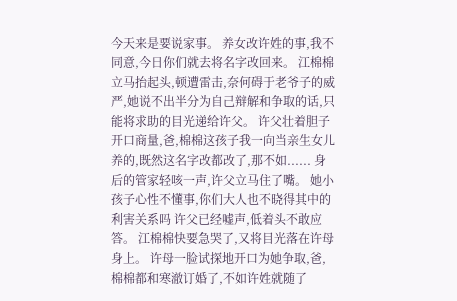今天来是要说家事。 养女改许姓的事,我不同意,今日你们就去将名字改回来。 江棉棉立马抬起头,顿遭雷击,奈何碍于老爷子的威严,她说不出半分为自己辩解和争取的话,只能将求助的目光递给许父。 许父壮着胆子开口商量,爸,棉棉这孩子我一向当亲生女儿养的,既然这名字改都改了,那不如...... 身后的管家轻咳一声,许父立马住了嘴。 她小孩子心性不懂事,你们大人也不晓得其中的利害关系吗 许父已经嘘声,低着头不敢应答。 江棉棉快要急哭了,又将目光落在许母身上。 许母一脸试探地开口为她争取,爸,棉棉都和寒澈订婚了,不如许姓就随了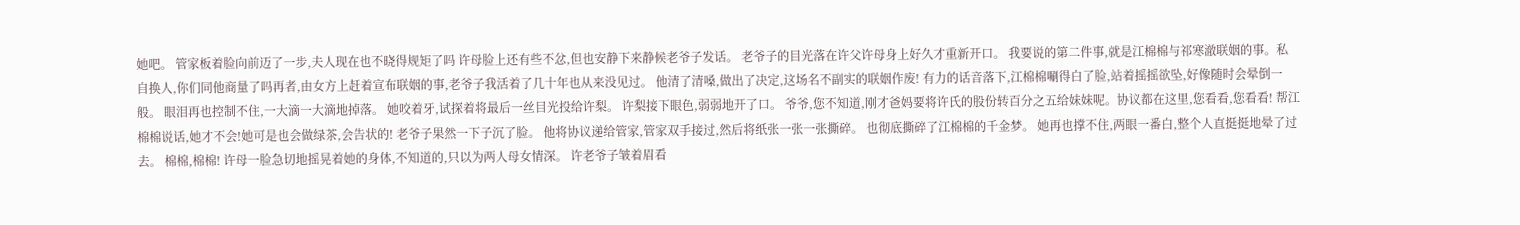她吧。 管家板着脸向前迈了一步,夫人现在也不晓得规矩了吗 许母脸上还有些不忿,但也安静下来静候老爷子发话。 老爷子的目光落在许父许母身上好久才重新开口。 我要说的第二件事,就是江棉棉与祁寒澈联姻的事。私自换人,你们同他商量了吗再者,由女方上赶着宣布联姻的事,老爷子我活着了几十年也从来没见过。 他清了清嗓,做出了决定,这场名不副实的联姻作废! 有力的话音落下,江棉棉唰得白了脸,站着摇摇欲坠,好像随时会晕倒一般。 眼泪再也控制不住,一大滴一大滴地掉落。 她咬着牙,试探着将最后一丝目光投给许梨。 许梨接下眼色,弱弱地开了口。 爷爷,您不知道,刚才爸妈要将许氏的股份转百分之五给妹妹呢。协议都在这里,您看看,您看看! 帮江棉棉说话,她才不会!她可是也会做绿茶,会告状的! 老爷子果然一下子沉了脸。 他将协议递给管家,管家双手接过,然后将纸张一张一张撕碎。 也彻底撕碎了江棉棉的千金梦。 她再也撑不住,两眼一番白,整个人直挺挺地晕了过去。 棉棉,棉棉! 许母一脸急切地摇晃着她的身体,不知道的,只以为两人母女情深。 许老爷子皱着眉看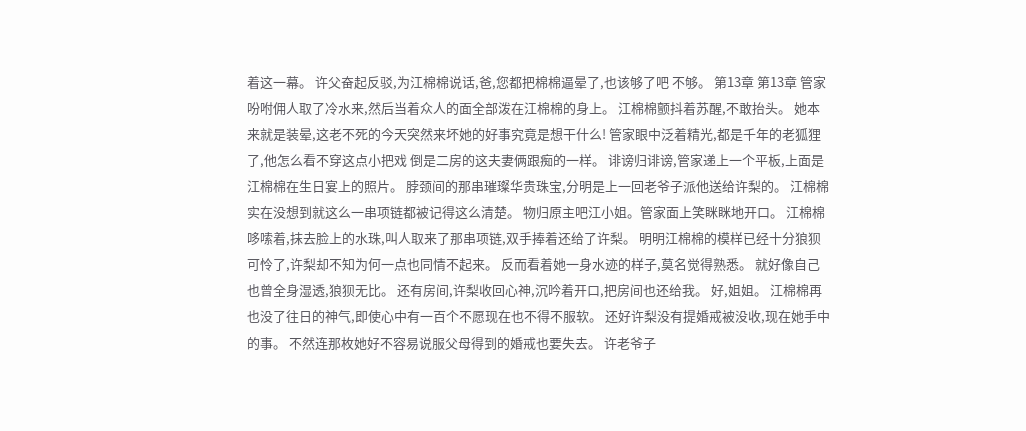着这一幕。 许父奋起反驳,为江棉棉说话,爸,您都把棉棉逼晕了,也该够了吧 不够。 第13章 第13章 管家吩咐佣人取了冷水来,然后当着众人的面全部泼在江棉棉的身上。 江棉棉颤抖着苏醒,不敢抬头。 她本来就是装晕,这老不死的今天突然来坏她的好事究竟是想干什么! 管家眼中泛着精光,都是千年的老狐狸了,他怎么看不穿这点小把戏 倒是二房的这夫妻俩跟痴的一样。 诽谤归诽谤,管家递上一个平板,上面是江棉棉在生日宴上的照片。 脖颈间的那串璀璨华贵珠宝,分明是上一回老爷子派他送给许梨的。 江棉棉实在没想到就这么一串项链都被记得这么清楚。 物归原主吧江小姐。管家面上笑眯眯地开口。 江棉棉哆嗦着,抹去脸上的水珠,叫人取来了那串项链,双手捧着还给了许梨。 明明江棉棉的模样已经十分狼狈可怜了,许梨却不知为何一点也同情不起来。 反而看着她一身水迹的样子,莫名觉得熟悉。 就好像自己也曾全身湿透,狼狈无比。 还有房间,许梨收回心神,沉吟着开口,把房间也还给我。 好,姐姐。 江棉棉再也没了往日的神气,即使心中有一百个不愿现在也不得不服软。 还好许梨没有提婚戒被没收,现在她手中的事。 不然连那枚她好不容易说服父母得到的婚戒也要失去。 许老爷子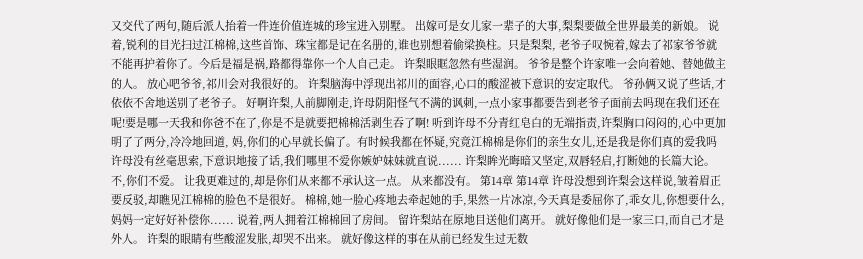又交代了两句,随后派人抬着一件连价值连城的珍宝进入别墅。 出嫁可是女儿家一辈子的大事,梨梨要做全世界最美的新娘。 说着,锐利的目光扫过江棉棉,这些首饰、珠宝都是记在名册的,谁也别想着偷梁换柱。只是梨梨, 老爷子叹惋着,嫁去了祁家爷爷就不能再护着你了。今后是福是祸,路都得靠你一个人自己走。 许梨眼眶忽然有些湿润。 爷爷是整个许家唯一会向着她、替她做主的人。 放心吧爷爷,祁川会对我很好的。 许梨脑海中浮现出祁川的面容,心口的酸涩被下意识的安定取代。 爷孙俩又说了些话,才依依不舍地送别了老爷子。 好啊许梨,人前脚刚走,许母阴阳怪气不满的讽刺,一点小家事都要告到老爷子面前去吗现在我们还在呢!要是哪一天我和你爸不在了,你是不是就要把棉棉活剥生吞了啊! 听到许母不分青红皂白的无端指责,许梨胸口闷闷的,心中更加明了了两分,冷冷地回道, 妈,你们的心早就长偏了。有时候我都在怀疑,究竟江棉棉是你们的亲生女儿,还是我是你们真的爱我吗 许母没有丝毫思索,下意识地接了话,我们哪里不爱你嫉妒妹妹就直说...... 许梨眸光晦暗又坚定,双唇轻启,打断她的长篇大论。 不,你们不爱。 让我更难过的,却是你们从来都不承认这一点。 从来都没有。 第14章 第14章 许母没想到许梨会这样说,皱着眉正要反驳,却瞧见江棉棉的脸色不是很好。 棉棉,她一脸心疼地去牵起她的手,果然一片冰凉,今天真是委屈你了,乖女儿,你想要什么,妈妈一定好好补偿你...... 说着,两人拥着江棉棉回了房间。 留许梨站在原地目送他们离开。 就好像他们是一家三口,而自己才是外人。 许梨的眼睛有些酸涩发胀,却哭不出来。 就好像这样的事在从前已经发生过无数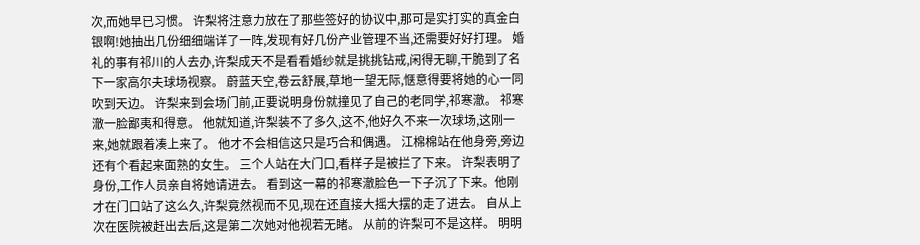次,而她早已习惯。 许梨将注意力放在了那些签好的协议中,那可是实打实的真金白银啊!她抽出几份细细端详了一阵,发现有好几份产业管理不当,还需要好好打理。 婚礼的事有祁川的人去办,许梨成天不是看看婚纱就是挑挑钻戒,闲得无聊,干脆到了名下一家高尔夫球场视察。 蔚蓝天空,卷云舒展,草地一望无际,惬意得要将她的心一同吹到天边。 许梨来到会场门前,正要说明身份就撞见了自己的老同学,祁寒澈。 祁寒澈一脸鄙夷和得意。 他就知道,许梨装不了多久,这不,他好久不来一次球场,这刚一来,她就跟着凑上来了。 他才不会相信这只是巧合和偶遇。 江棉棉站在他身旁,旁边还有个看起来面熟的女生。 三个人站在大门口,看样子是被拦了下来。 许梨表明了身份,工作人员亲自将她请进去。 看到这一幕的祁寒澈脸色一下子沉了下来。他刚才在门口站了这么久,许梨竟然视而不见,现在还直接大摇大摆的走了进去。 自从上次在医院被赶出去后,这是第二次她对他视若无睹。 从前的许梨可不是这样。 明明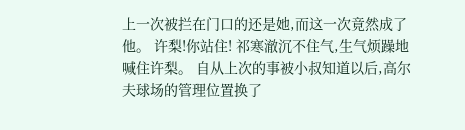上一次被拦在门口的还是她,而这一次竟然成了他。 许梨!你站住! 祁寒澈沉不住气,生气烦躁地喊住许梨。 自从上次的事被小叔知道以后,高尔夫球场的管理位置换了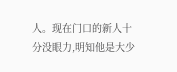人。现在门口的新人十分没眼力,明知他是大少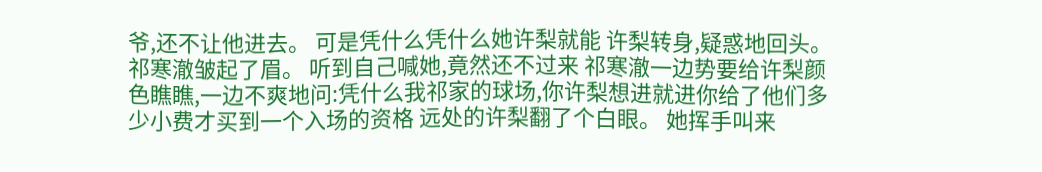爷,还不让他进去。 可是凭什么凭什么她许梨就能 许梨转身,疑惑地回头。 祁寒澈皱起了眉。 听到自己喊她,竟然还不过来 祁寒澈一边势要给许梨颜色瞧瞧,一边不爽地问:凭什么我祁家的球场,你许梨想进就进你给了他们多少小费才买到一个入场的资格 远处的许梨翻了个白眼。 她挥手叫来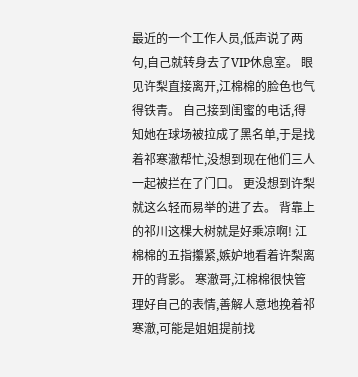最近的一个工作人员,低声说了两句,自己就转身去了VIP休息室。 眼见许梨直接离开,江棉棉的脸色也气得铁青。 自己接到闺蜜的电话,得知她在球场被拉成了黑名单,于是找着祁寒澈帮忙,没想到现在他们三人一起被拦在了门口。 更没想到许梨就这么轻而易举的进了去。 背靠上的祁川这棵大树就是好乘凉啊! 江棉棉的五指攥紧,嫉妒地看着许梨离开的背影。 寒澈哥,江棉棉很快管理好自己的表情,善解人意地挽着祁寒澈,可能是姐姐提前找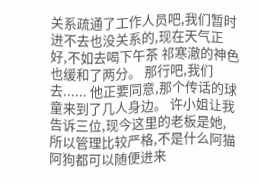关系疏通了工作人员吧,我们暂时进不去也没关系的,现在天气正好,不如去喝下午茶 祁寒澈的神色也缓和了两分。 那行吧,我们去...... 他正要同意,那个传话的球童来到了几人身边。 许小姐让我告诉三位,现今这里的老板是她,所以管理比较严格,不是什么阿猫阿狗都可以随便进来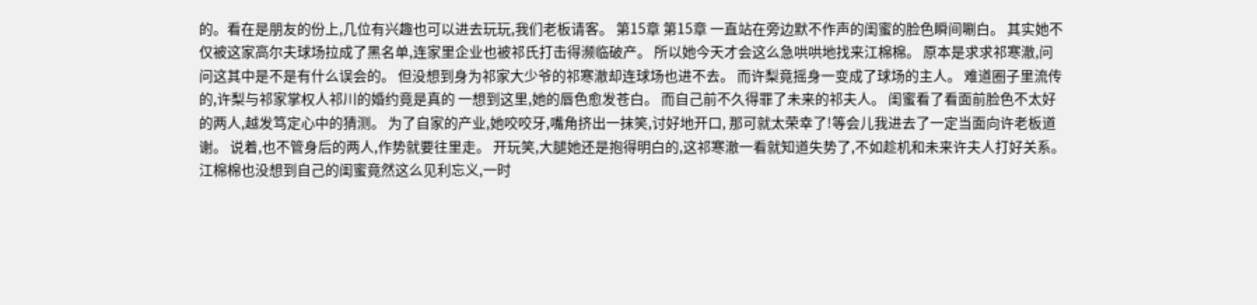的。看在是朋友的份上,几位有兴趣也可以进去玩玩,我们老板请客。 第15章 第15章 一直站在旁边默不作声的闺蜜的脸色瞬间唰白。 其实她不仅被这家高尔夫球场拉成了黑名单,连家里企业也被祁氏打击得濒临破产。 所以她今天才会这么急哄哄地找来江棉棉。 原本是求求祁寒澈,问问这其中是不是有什么误会的。 但没想到身为祁家大少爷的祁寒澈却连球场也进不去。 而许梨竟摇身一变成了球场的主人。 难道圈子里流传的,许梨与祁家掌权人祁川的婚约竟是真的 一想到这里,她的唇色愈发苍白。 而自己前不久得罪了未来的祁夫人。 闺蜜看了看面前脸色不太好的两人,越发笃定心中的猜测。 为了自家的产业,她咬咬牙,嘴角挤出一抹笑,讨好地开口, 那可就太荣幸了!等会儿我进去了一定当面向许老板道谢。 说着,也不管身后的两人,作势就要往里走。 开玩笑,大腿她还是抱得明白的,这祁寒澈一看就知道失势了,不如趁机和未来许夫人打好关系。 江棉棉也没想到自己的闺蜜竟然这么见利忘义,一时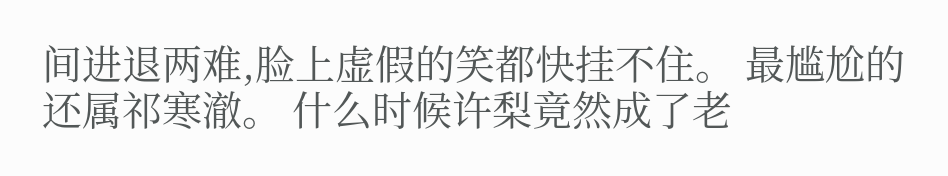间进退两难,脸上虚假的笑都快挂不住。 最尴尬的还属祁寒澈。 什么时候许梨竟然成了老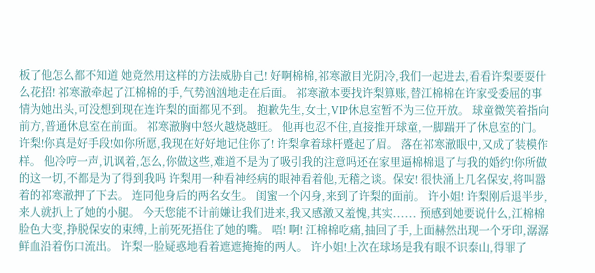板了他怎么都不知道 她竟然用这样的方法威胁自己! 好啊棉棉,祁寒澈目光阴冷,我们一起进去,看看许梨要耍什么花招! 祁寒澈牵起了江棉棉的手,气势汹汹地走在后面。 祁寒澈本要找许梨算账,替江棉棉在许家受委屈的事情为她出头,可没想到现在连许梨的面都见不到。 抱歉先生,女士,VIP休息室暂不为三位开放。 球童微笑着指向前方,普通休息室在前面。 祁寒澈胸中怒火越烧越旺。 他再也忍不住,直接推开球童,一脚踹开了休息室的门。 许梨!你真是好手段!如你所愿,我现在好好地记住你了! 许梨拿着球杆蹙起了眉。 落在祁寒澈眼中,又成了装模作样。 他冷哼一声,讥讽着,怎么,你做这些,难道不是为了吸引我的注意吗还在家里逼棉棉退了与我的婚约!你所做的这一切,不都是为了得到我吗 许梨用一种看神经病的眼神看着他,无稽之谈。保安! 很快涌上几名保安,将叫嚣着的祁寒澈押了下去。 连同他身后的两名女生。 闺蜜一个闪身,来到了许梨的面前。 许小姐! 许梨刚后退半步,来人就扒上了她的小腿。 今天您能不计前嫌让我们进来,我又感激又羞愧,其实...... 预感到她要说什么,江棉棉脸色大变,挣脱保安的束缚,上前死死捂住了她的嘴。 唔! 啊! 江棉棉吃痛,抽回了手,上面赫然出现一个牙印,潺潺鲜血沿着伤口流出。 许梨一脸疑惑地看着遮遮掩掩的两人。 许小姐!上次在球场是我有眼不识泰山,得罪了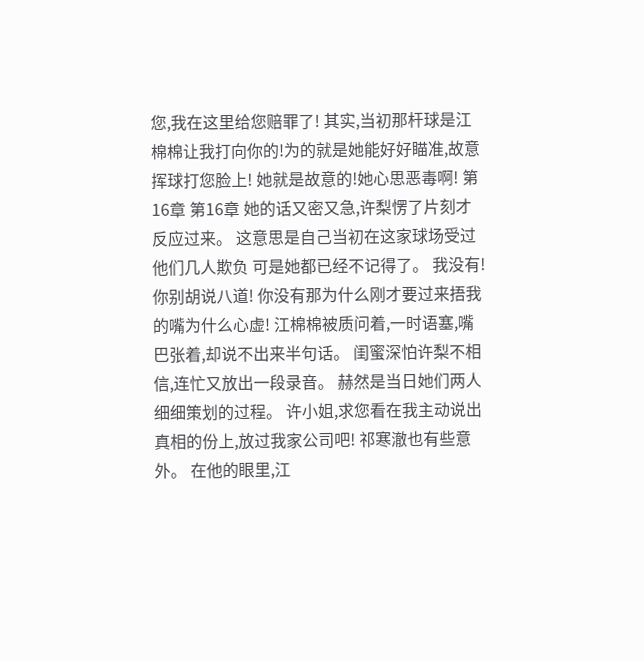您,我在这里给您赔罪了! 其实,当初那杆球是江棉棉让我打向你的!为的就是她能好好瞄准,故意挥球打您脸上! 她就是故意的!她心思恶毒啊! 第16章 第16章 她的话又密又急,许梨愣了片刻才反应过来。 这意思是自己当初在这家球场受过他们几人欺负 可是她都已经不记得了。 我没有!你别胡说八道! 你没有那为什么刚才要过来捂我的嘴为什么心虚! 江棉棉被质问着,一时语塞,嘴巴张着,却说不出来半句话。 闺蜜深怕许梨不相信,连忙又放出一段录音。 赫然是当日她们两人细细策划的过程。 许小姐,求您看在我主动说出真相的份上,放过我家公司吧! 祁寒澈也有些意外。 在他的眼里,江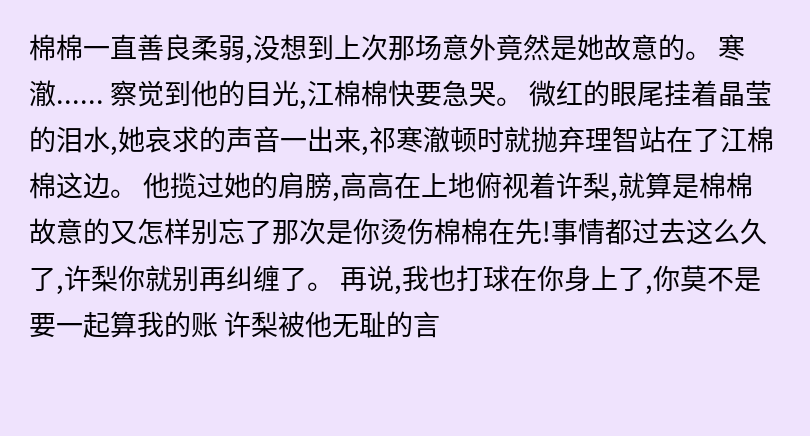棉棉一直善良柔弱,没想到上次那场意外竟然是她故意的。 寒澈...... 察觉到他的目光,江棉棉快要急哭。 微红的眼尾挂着晶莹的泪水,她哀求的声音一出来,祁寒澈顿时就抛弃理智站在了江棉棉这边。 他揽过她的肩膀,高高在上地俯视着许梨,就算是棉棉故意的又怎样别忘了那次是你烫伤棉棉在先!事情都过去这么久了,许梨你就别再纠缠了。 再说,我也打球在你身上了,你莫不是要一起算我的账 许梨被他无耻的言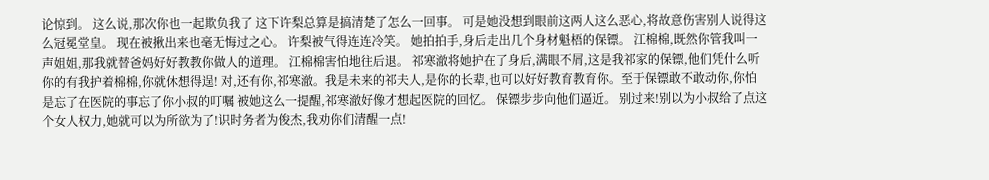论惊到。 这么说,那次你也一起欺负我了 这下许梨总算是搞清楚了怎么一回事。 可是她没想到眼前这两人这么恶心,将故意伤害别人说得这么冠冕堂皇。 现在被揪出来也毫无悔过之心。 许梨被气得连连冷笑。 她拍拍手,身后走出几个身材魁梧的保镖。 江棉棉,既然你管我叫一声姐姐,那我就替爸妈好好教教你做人的道理。 江棉棉害怕地往后退。 祁寒澈将她护在了身后,满眼不屑,这是我祁家的保镖,他们凭什么听你的有我护着棉棉,你就休想得逞! 对,还有你,祁寒澈。我是未来的祁夫人,是你的长辈,也可以好好教育教育你。至于保镖敢不敢动你,你怕是忘了在医院的事忘了你小叔的叮嘱 被她这么一提醒,祁寒澈好像才想起医院的回忆。 保镖步步向他们逼近。 别过来!别以为小叔给了点这个女人权力,她就可以为所欲为了!识时务者为俊杰,我劝你们清醒一点!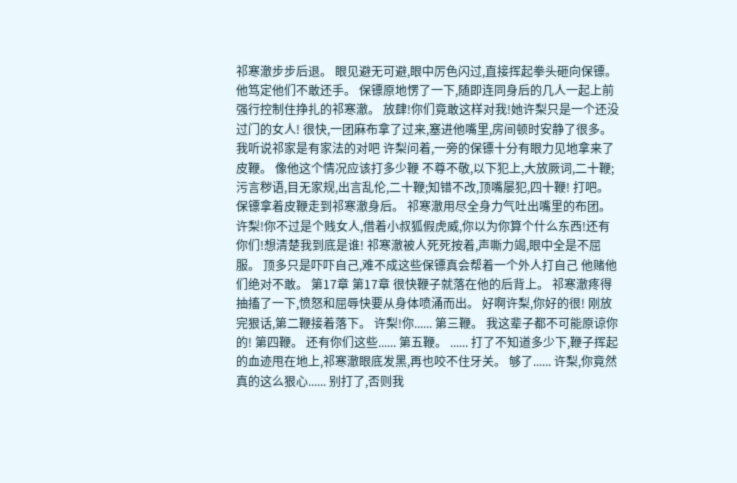祁寒澈步步后退。 眼见避无可避,眼中厉色闪过,直接挥起拳头砸向保镖。 他笃定他们不敢还手。 保镖原地愣了一下,随即连同身后的几人一起上前强行控制住挣扎的祁寒澈。 放肆!你们竟敢这样对我!她许梨只是一个还没过门的女人! 很快,一团麻布拿了过来,塞进他嘴里,房间顿时安静了很多。 我听说祁家是有家法的对吧 许梨问着,一旁的保镖十分有眼力见地拿来了皮鞭。 像他这个情况应该打多少鞭 不尊不敬,以下犯上,大放厥词,二十鞭;污言秽语,目无家规,出言乱伦,二十鞭;知错不改,顶嘴屡犯,四十鞭! 打吧。 保镖拿着皮鞭走到祁寒澈身后。 祁寒澈用尽全身力气吐出嘴里的布团。 许梨!你不过是个贱女人,借着小叔狐假虎威,你以为你算个什么东西!还有你们!想清楚我到底是谁! 祁寒澈被人死死按着,声嘶力竭,眼中全是不屈服。 顶多只是吓吓自己,难不成这些保镖真会帮着一个外人打自己 他赌他们绝对不敢。 第17章 第17章 很快鞭子就落在他的后背上。 祁寒澈疼得抽搐了一下,愤怒和屈辱快要从身体喷涌而出。 好啊许梨,你好的很! 刚放完狠话,第二鞭接着落下。 许梨!你...... 第三鞭。 我这辈子都不可能原谅你的! 第四鞭。 还有你们这些...... 第五鞭。 ...... 打了不知道多少下,鞭子挥起的血迹甩在地上,祁寒澈眼底发黑,再也咬不住牙关。 够了...... 许梨,你竟然真的这么狠心...... 别打了,否则我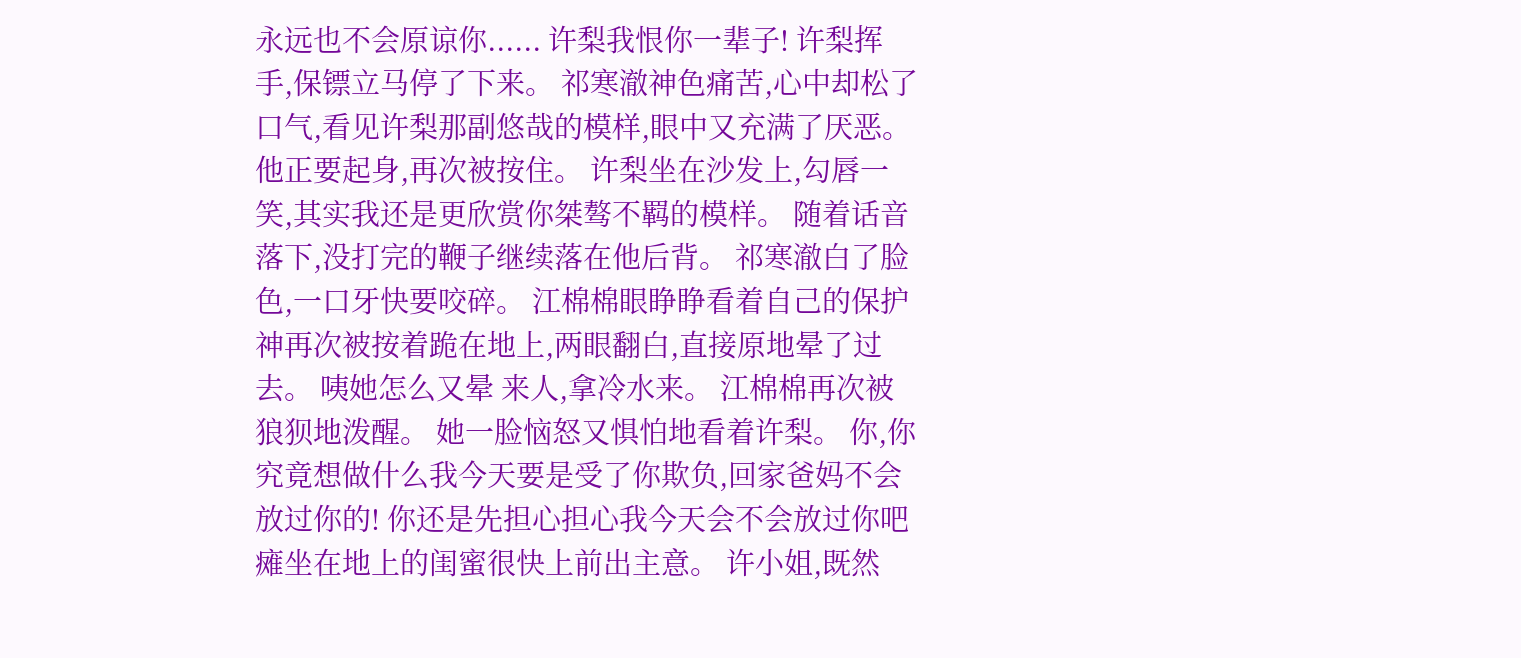永远也不会原谅你...... 许梨我恨你一辈子! 许梨挥手,保镖立马停了下来。 祁寒澈神色痛苦,心中却松了口气,看见许梨那副悠哉的模样,眼中又充满了厌恶。 他正要起身,再次被按住。 许梨坐在沙发上,勾唇一笑,其实我还是更欣赏你桀骜不羁的模样。 随着话音落下,没打完的鞭子继续落在他后背。 祁寒澈白了脸色,一口牙快要咬碎。 江棉棉眼睁睁看着自己的保护神再次被按着跪在地上,两眼翻白,直接原地晕了过去。 咦她怎么又晕 来人,拿冷水来。 江棉棉再次被狼狈地泼醒。 她一脸恼怒又惧怕地看着许梨。 你,你究竟想做什么我今天要是受了你欺负,回家爸妈不会放过你的! 你还是先担心担心我今天会不会放过你吧 瘫坐在地上的闺蜜很快上前出主意。 许小姐,既然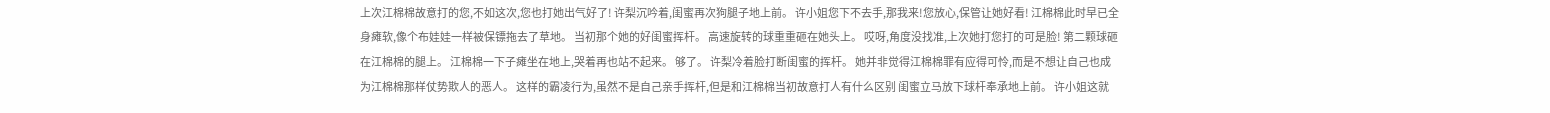上次江棉棉故意打的您,不如这次,您也打她出气好了! 许梨沉吟着,闺蜜再次狗腿子地上前。 许小姐您下不去手,那我来!您放心,保管让她好看! 江棉棉此时早已全身瘫软,像个布娃娃一样被保镖拖去了草地。 当初那个她的好闺蜜挥杆。 高速旋转的球重重砸在她头上。 哎呀,角度没找准,上次她打您打的可是脸! 第二颗球砸在江棉棉的腿上。 江棉棉一下子瘫坐在地上,哭着再也站不起来。 够了。 许梨冷着脸打断闺蜜的挥杆。 她并非觉得江棉棉罪有应得可怜,而是不想让自己也成为江棉棉那样仗势欺人的恶人。 这样的霸凌行为,虽然不是自己亲手挥杆,但是和江棉棉当初故意打人有什么区别 闺蜜立马放下球杆奉承地上前。 许小姐这就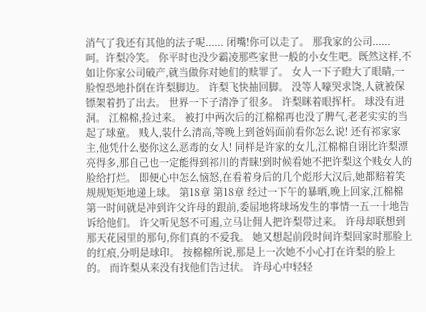消气了我还有其他的法子呢...... 闭嘴!你可以走了。 那我家的公司...... 呵。许梨冷笑。 你平时也没少霸凌那些家世一般的小女生吧。既然这样,不如让你家公司破产,就当做你对她们的赎罪了。 女人一下子瞪大了眼睛,一脸惶恐地扑倒在许梨脚边。 许梨飞快抽回脚。 没等人嚎哭求饶,人就被保镖架着扔了出去。 世界一下子清净了很多。 许梨眯着眼挥杆。 球没有进洞。 江棉棉,捡过来。 被打中两次后的江棉棉再也没了脾气,老老实实的当起了球童。 贱人,装什么清高,等晚上到爸妈面前看你怎么说! 还有祁家家主,他凭什么娶你这么恶毒的女人! 同样是许家的女儿,江棉棉自诩比许梨漂亮得多,那自己也一定能得到祁川的青睐!到时候看她不把许梨这个贱女人的脸给打烂。 即便心中怎么恼怒,在看着身后的几个彪形大汉后,她都赔着笑规规矩矩地递上球。 第18章 第18章 经过一下午的暴晒,晚上回家,江棉棉第一时间就是冲到许父许母的跟前,委屈地将球场发生的事情一五一十地告诉给他们。 许父听见怒不可遏,立马让佣人把许梨带过来。 许母却联想到那天花园里的那句,你们真的不爱我。 她又想起前段时间许梨回家时那脸上的红痕,分明是球印。 按棉棉所说,那是上一次她不小心打在许梨的脸上的。 而许梨从来没有找他们告过状。 许母心中轻轻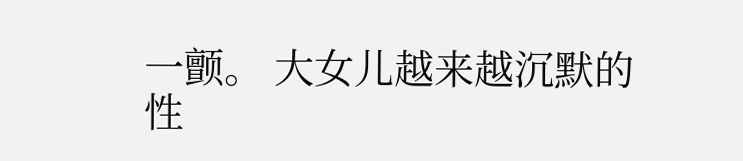一颤。 大女儿越来越沉默的性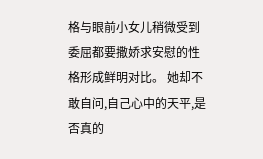格与眼前小女儿稍微受到委屈都要撒娇求安慰的性格形成鲜明对比。 她却不敢自问,自己心中的天平,是否真的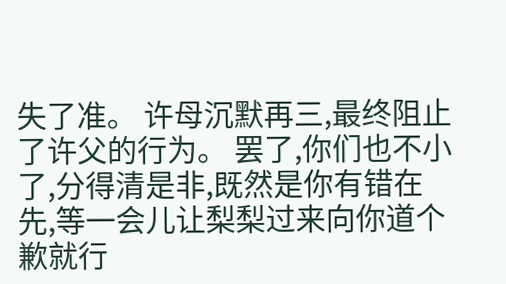失了准。 许母沉默再三,最终阻止了许父的行为。 罢了,你们也不小了,分得清是非,既然是你有错在先,等一会儿让梨梨过来向你道个歉就行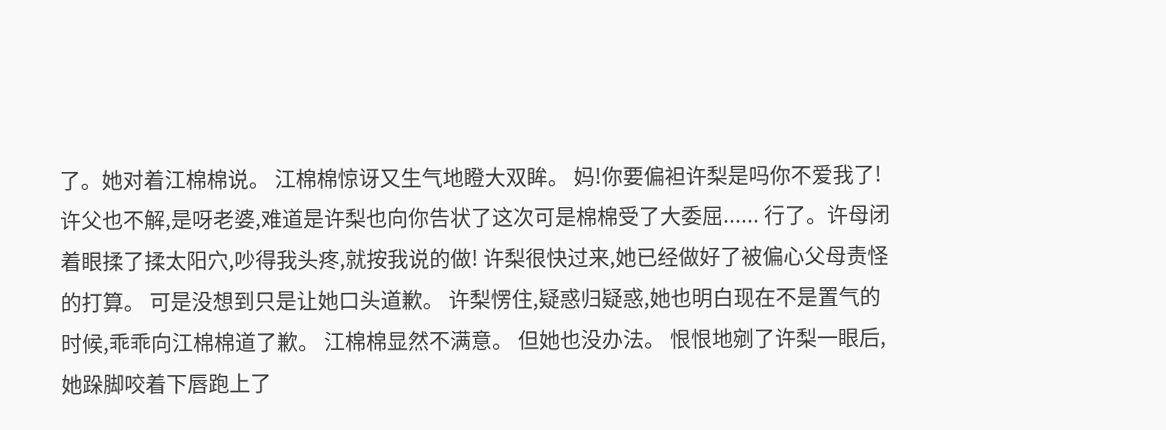了。她对着江棉棉说。 江棉棉惊讶又生气地瞪大双眸。 妈!你要偏袒许梨是吗你不爱我了! 许父也不解,是呀老婆,难道是许梨也向你告状了这次可是棉棉受了大委屈...... 行了。许母闭着眼揉了揉太阳穴,吵得我头疼,就按我说的做! 许梨很快过来,她已经做好了被偏心父母责怪的打算。 可是没想到只是让她口头道歉。 许梨愣住,疑惑归疑惑,她也明白现在不是置气的时候,乖乖向江棉棉道了歉。 江棉棉显然不满意。 但她也没办法。 恨恨地剜了许梨一眼后,她跺脚咬着下唇跑上了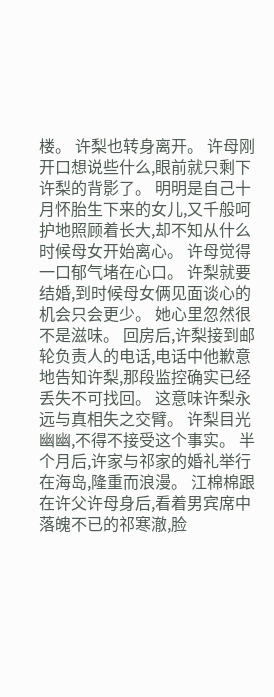楼。 许梨也转身离开。 许母刚开口想说些什么,眼前就只剩下许梨的背影了。 明明是自己十月怀胎生下来的女儿,又千般呵护地照顾着长大,却不知从什么时候母女开始离心。 许母觉得一口郁气堵在心口。 许梨就要结婚,到时候母女俩见面谈心的机会只会更少。 她心里忽然很不是滋味。 回房后,许梨接到邮轮负责人的电话,电话中他歉意地告知许梨,那段监控确实已经丢失不可找回。 这意味许梨永远与真相失之交臂。 许梨目光幽幽,不得不接受这个事实。 半个月后,许家与祁家的婚礼举行在海岛,隆重而浪漫。 江棉棉跟在许父许母身后,看着男宾席中落魄不已的祁寒澈,脸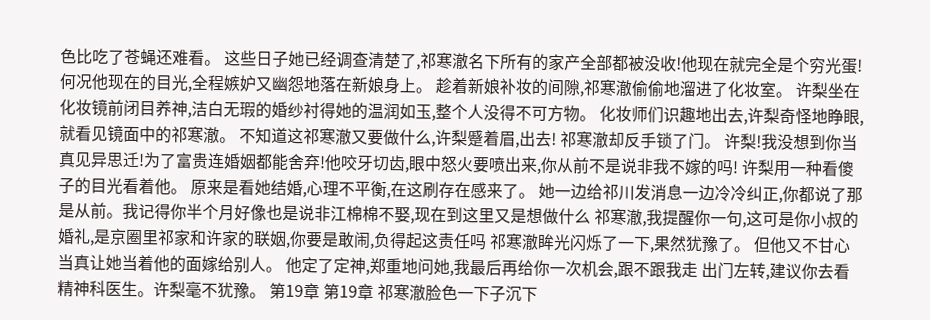色比吃了苍蝇还难看。 这些日子她已经调查清楚了,祁寒澈名下所有的家产全部都被没收!他现在就完全是个穷光蛋! 何况他现在的目光,全程嫉妒又幽怨地落在新娘身上。 趁着新娘补妆的间隙,祁寒澈偷偷地溜进了化妆室。 许梨坐在化妆镜前闭目养神,洁白无瑕的婚纱衬得她的温润如玉,整个人没得不可方物。 化妆师们识趣地出去,许梨奇怪地睁眼,就看见镜面中的祁寒澈。 不知道这祁寒澈又要做什么,许梨蹙着眉,出去! 祁寒澈却反手锁了门。 许梨!我没想到你当真见异思迁!为了富贵连婚姻都能舍弃!他咬牙切齿,眼中怒火要喷出来,你从前不是说非我不嫁的吗! 许梨用一种看傻子的目光看着他。 原来是看她结婚,心理不平衡,在这刷存在感来了。 她一边给祁川发消息一边冷冷纠正,你都说了那是从前。我记得你半个月好像也是说非江棉棉不娶,现在到这里又是想做什么 祁寒澈,我提醒你一句,这可是你小叔的婚礼,是京圈里祁家和许家的联姻,你要是敢闹,负得起这责任吗 祁寒澈眸光闪烁了一下,果然犹豫了。 但他又不甘心当真让她当着他的面嫁给别人。 他定了定神,郑重地问她,我最后再给你一次机会,跟不跟我走 出门左转,建议你去看精神科医生。许梨毫不犹豫。 第19章 第19章 祁寒澈脸色一下子沉下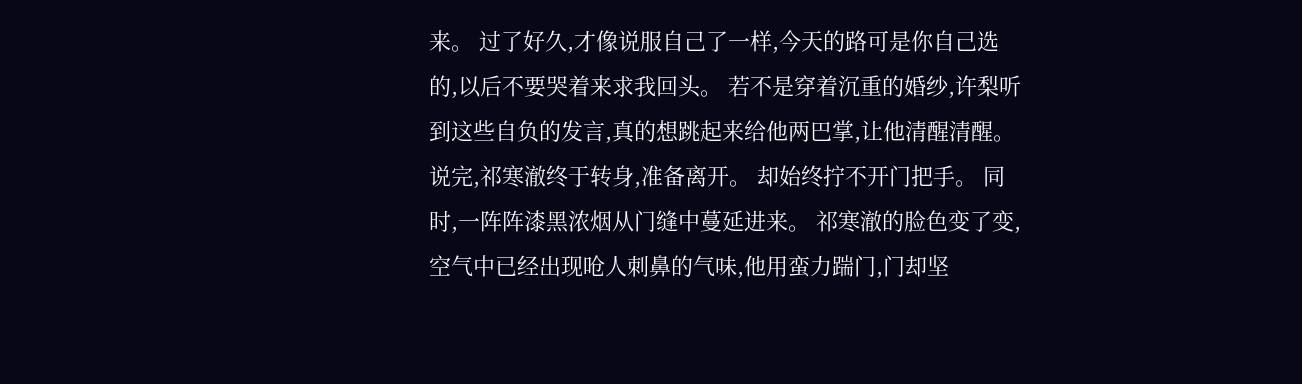来。 过了好久,才像说服自己了一样,今天的路可是你自己选的,以后不要哭着来求我回头。 若不是穿着沉重的婚纱,许梨听到这些自负的发言,真的想跳起来给他两巴掌,让他清醒清醒。 说完,祁寒澈终于转身,准备离开。 却始终拧不开门把手。 同时,一阵阵漆黑浓烟从门缝中蔓延进来。 祁寒澈的脸色变了变,空气中已经出现呛人刺鼻的气味,他用蛮力踹门,门却坚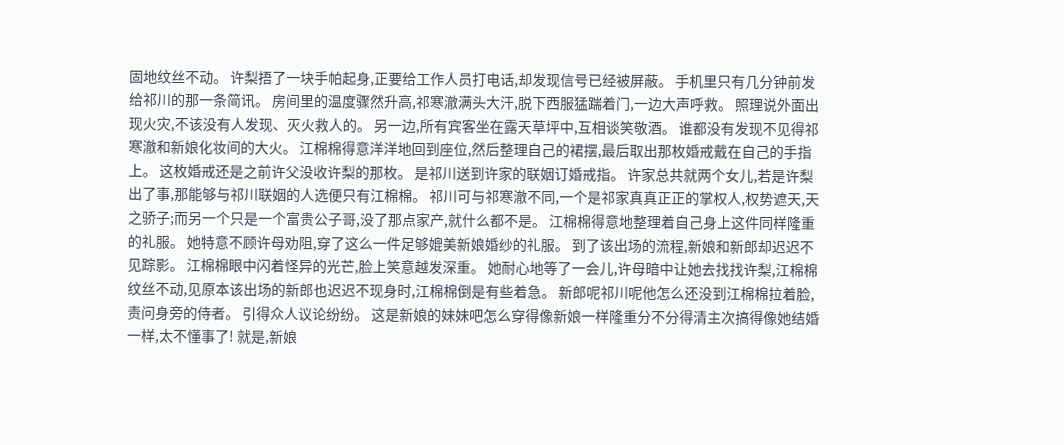固地纹丝不动。 许梨捂了一块手帕起身,正要给工作人员打电话,却发现信号已经被屏蔽。 手机里只有几分钟前发给祁川的那一条简讯。 房间里的温度骤然升高,祁寒澈满头大汗,脱下西服猛踹着门,一边大声呼救。 照理说外面出现火灾,不该没有人发现、灭火救人的。 另一边,所有宾客坐在露天草坪中,互相谈笑敬酒。 谁都没有发现不见得祁寒澈和新娘化妆间的大火。 江棉棉得意洋洋地回到座位,然后整理自己的裙摆,最后取出那枚婚戒戴在自己的手指上。 这枚婚戒还是之前许父没收许梨的那枚。 是祁川送到许家的联姻订婚戒指。 许家总共就两个女儿,若是许梨出了事,那能够与祁川联姻的人选便只有江棉棉。 祁川可与祁寒澈不同,一个是祁家真真正正的掌权人,权势遮天,天之骄子;而另一个只是一个富贵公子哥,没了那点家产,就什么都不是。 江棉棉得意地整理着自己身上这件同样隆重的礼服。 她特意不顾许母劝阻,穿了这么一件足够媲美新娘婚纱的礼服。 到了该出场的流程,新娘和新郎却迟迟不见踪影。 江棉棉眼中闪着怪异的光芒,脸上笑意越发深重。 她耐心地等了一会儿,许母暗中让她去找找许梨,江棉棉纹丝不动,见原本该出场的新郎也迟迟不现身时,江棉棉倒是有些着急。 新郎呢祁川呢他怎么还没到江棉棉拉着脸,责问身旁的侍者。 引得众人议论纷纷。 这是新娘的妹妹吧怎么穿得像新娘一样隆重分不分得清主次搞得像她结婚一样,太不懂事了! 就是,新娘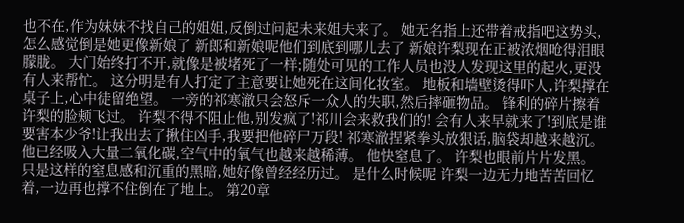也不在,作为妹妹不找自己的姐姐,反倒过问起未来姐夫来了。 她无名指上还带着戒指吧这势头,怎么感觉倒是她更像新娘了 新郎和新娘呢他们到底到哪儿去了 新娘许梨现在正被浓烟呛得泪眼朦胧。 大门始终打不开,就像是被堵死了一样;随处可见的工作人员也没人发现这里的起火,更没有人来帮忙。 这分明是有人打定了主意要让她死在这间化妆室。 地板和墙壁烫得吓人,许梨撑在桌子上,心中徒留绝望。 一旁的祁寒澈只会怒斥一众人的失职,然后摔砸物品。 锋利的碎片擦着许梨的脸颊飞过。 许梨不得不阻止他,别发疯了!祁川会来救我们的! 会有人来早就来了!到底是谁要害本少爷!让我出去了揪住凶手,我要把他碎尸万段! 祁寒澈捏紧拳头放狠话,脑袋却越来越沉。 他已经吸入大量二氧化碳,空气中的氧气也越来越稀薄。 他快窒息了。 许梨也眼前片片发黑。 只是这样的窒息感和沉重的黑暗,她好像曾经经历过。 是什么时候呢 许梨一边无力地苦苦回忆着,一边再也撑不住倒在了地上。 第20章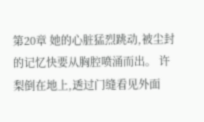第20章 她的心脏猛烈跳动,被尘封的记忆快要从胸腔喷涌而出。 许梨倒在地上,透过门缝看见外面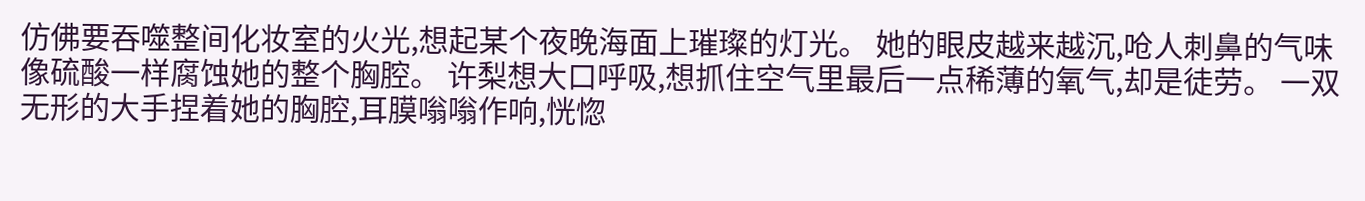仿佛要吞噬整间化妆室的火光,想起某个夜晚海面上璀璨的灯光。 她的眼皮越来越沉,呛人刺鼻的气味像硫酸一样腐蚀她的整个胸腔。 许梨想大口呼吸,想抓住空气里最后一点稀薄的氧气,却是徒劳。 一双无形的大手捏着她的胸腔,耳膜嗡嗡作响,恍惚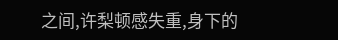之间,许梨顿感失重,身下的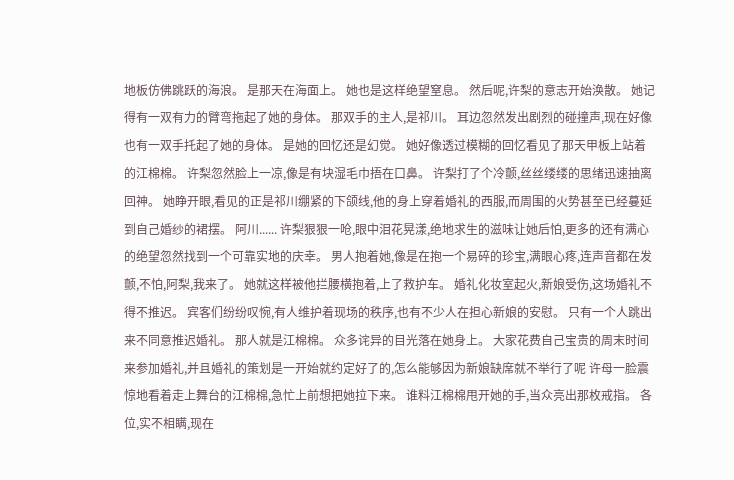地板仿佛跳跃的海浪。 是那天在海面上。 她也是这样绝望窒息。 然后呢,许梨的意志开始涣散。 她记得有一双有力的臂弯拖起了她的身体。 那双手的主人,是祁川。 耳边忽然发出剧烈的碰撞声,现在好像也有一双手托起了她的身体。 是她的回忆还是幻觉。 她好像透过模糊的回忆看见了那天甲板上站着的江棉棉。 许梨忽然脸上一凉,像是有块湿毛巾捂在口鼻。 许梨打了个冷颤,丝丝缕缕的思绪迅速抽离回神。 她睁开眼,看见的正是祁川绷紧的下颌线,他的身上穿着婚礼的西服,而周围的火势甚至已经蔓延到自己婚纱的裙摆。 阿川...... 许梨狠狠一呛,眼中泪花晃漾,绝地求生的滋味让她后怕,更多的还有满心的绝望忽然找到一个可靠实地的庆幸。 男人抱着她,像是在抱一个易碎的珍宝,满眼心疼,连声音都在发颤,不怕,阿梨,我来了。 她就这样被他拦腰横抱着,上了救护车。 婚礼化妆室起火,新娘受伤,这场婚礼不得不推迟。 宾客们纷纷叹惋,有人维护着现场的秩序,也有不少人在担心新娘的安慰。 只有一个人跳出来不同意推迟婚礼。 那人就是江棉棉。 众多诧异的目光落在她身上。 大家花费自己宝贵的周末时间来参加婚礼,并且婚礼的策划是一开始就约定好了的,怎么能够因为新娘缺席就不举行了呢 许母一脸震惊地看着走上舞台的江棉棉,急忙上前想把她拉下来。 谁料江棉棉甩开她的手,当众亮出那枚戒指。 各位,实不相瞒,现在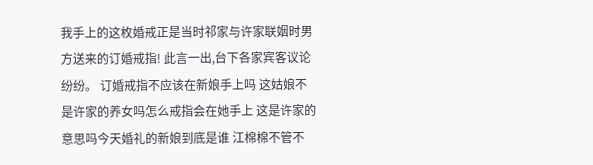我手上的这枚婚戒正是当时祁家与许家联姻时男方送来的订婚戒指! 此言一出,台下各家宾客议论纷纷。 订婚戒指不应该在新娘手上吗 这姑娘不是许家的养女吗怎么戒指会在她手上 这是许家的意思吗今天婚礼的新娘到底是谁 江棉棉不管不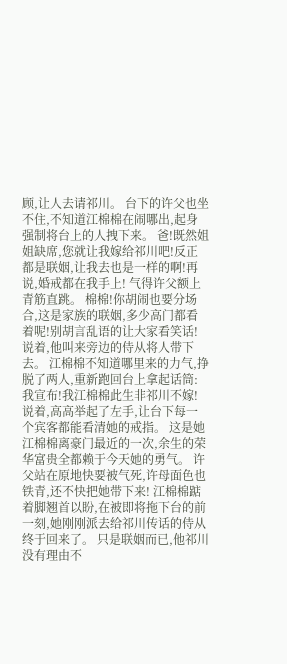顾,让人去请祁川。 台下的许父也坐不住,不知道江棉棉在闹哪出,起身强制将台上的人拽下来。 爸!既然姐姐缺席,您就让我嫁给祁川吧!反正都是联姻,让我去也是一样的啊!再说,婚戒都在我手上! 气得许父额上青筋直跳。 棉棉!你胡闹也要分场合,这是家族的联姻,多少高门都看着呢!别胡言乱语的让大家看笑话! 说着,他叫来旁边的侍从将人带下去。 江棉棉不知道哪里来的力气,挣脱了两人,重新跑回台上拿起话筒:我宣布!我江棉棉此生非祁川不嫁! 说着,高高举起了左手,让台下每一个宾客都能看清她的戒指。 这是她江棉棉离豪门最近的一次,余生的荣华富贵全都赖于今天她的勇气。 许父站在原地快要被气死,许母面色也铁青,还不快把她带下来! 江棉棉踮着脚翘首以盼,在被即将拖下台的前一刻,她刚刚派去给祁川传话的侍从终于回来了。 只是联姻而已,他祁川没有理由不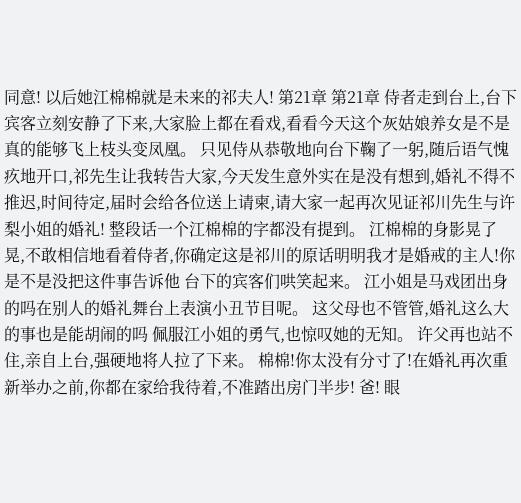同意! 以后她江棉棉就是未来的祁夫人! 第21章 第21章 侍者走到台上,台下宾客立刻安静了下来,大家脸上都在看戏,看看今天这个灰姑娘养女是不是真的能够飞上枝头变凤凰。 只见侍从恭敬地向台下鞠了一躬,随后语气愧疚地开口,祁先生让我转告大家,今天发生意外实在是没有想到,婚礼不得不推迟,时间待定,届时会给各位送上请柬,请大家一起再次见证祁川先生与许梨小姐的婚礼! 整段话一个江棉棉的字都没有提到。 江棉棉的身影晃了晃,不敢相信地看着侍者,你确定这是祁川的原话明明我才是婚戒的主人!你是不是没把这件事告诉他 台下的宾客们哄笑起来。 江小姐是马戏团出身的吗在别人的婚礼舞台上表演小丑节目呢。 这父母也不管管,婚礼这么大的事也是能胡闹的吗 佩服江小姐的勇气,也惊叹她的无知。 许父再也站不住,亲自上台,强硬地将人拉了下来。 棉棉!你太没有分寸了!在婚礼再次重新举办之前,你都在家给我待着,不准踏出房门半步! 爸! 眼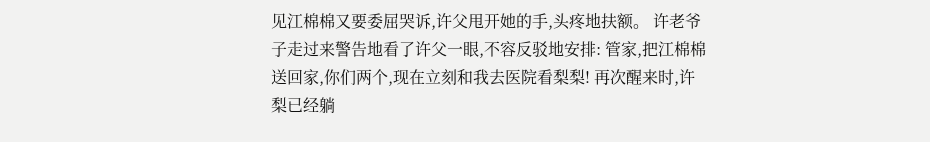见江棉棉又要委屈哭诉,许父甩开她的手,头疼地扶额。 许老爷子走过来警告地看了许父一眼,不容反驳地安排: 管家,把江棉棉送回家,你们两个,现在立刻和我去医院看梨梨! 再次醒来时,许梨已经躺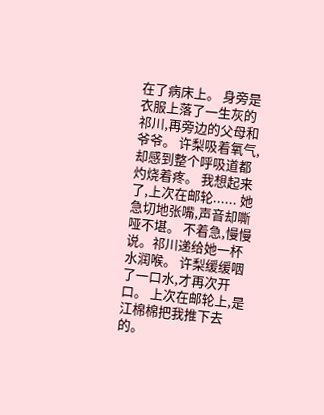在了病床上。 身旁是衣服上落了一生灰的祁川,再旁边的父母和爷爷。 许梨吸着氧气,却感到整个呼吸道都灼烧着疼。 我想起来了,上次在邮轮...... 她急切地张嘴,声音却嘶哑不堪。 不着急,慢慢说。祁川递给她一杯水润喉。 许梨缓缓咽了一口水,才再次开口。 上次在邮轮上,是江棉棉把我推下去的。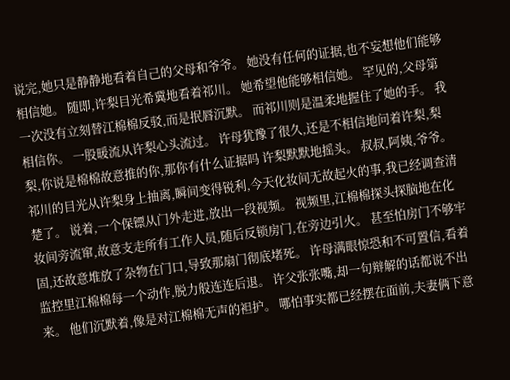说完,她只是静静地看着自己的父母和爷爷。 她没有任何的证据,也不妄想他们能够相信她。 随即,许梨目光希冀地看着祁川。 她希望他能够相信她。 罕见的,父母第一次没有立刻替江棉棉反驳,而是抿唇沉默。 而祁川则是温柔地握住了她的手。 我相信你。 一股暖流从许梨心头流过。 许母犹豫了很久,还是不相信地问着许梨,梨梨,你说是棉棉故意推的你,那你有什么证据吗 许梨默默地摇头。 叔叔,阿姨,爷爷。祁川的目光从许梨身上抽离,瞬间变得锐利,今天化妆间无故起火的事,我已经调查清楚了。 说着,一个保镖从门外走进,放出一段视频。 视频里,江棉棉探头探脑地在化妆间旁流窜,故意支走所有工作人员,随后反锁房门,在旁边引火。 甚至怕房门不够牢固,还故意堆放了杂物在门口,导致那扇门彻底堵死。 许母满眼惊恐和不可置信,看着监控里江棉棉每一个动作,脱力般连连后退。 许父张张嘴,却一句辩解的话都说不出来。 他们沉默着,像是对江棉棉无声的袒护。 哪怕事实都已经摆在面前,夫妻俩下意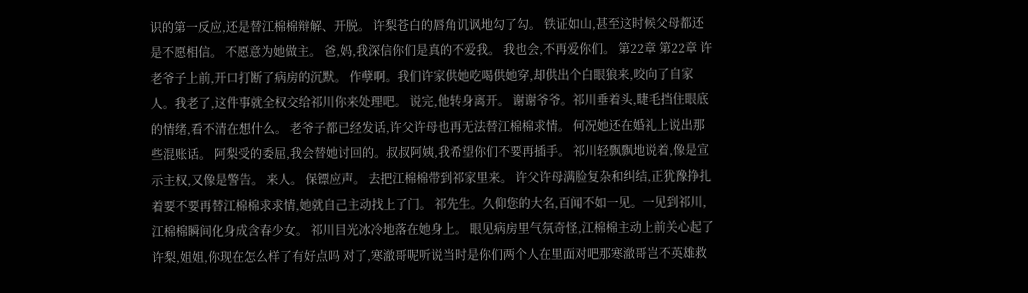识的第一反应,还是替江棉棉辩解、开脱。 许梨苍白的唇角讥讽地勾了勾。 铁证如山,甚至这时候父母都还是不愿相信。 不愿意为她做主。 爸,妈,我深信你们是真的不爱我。 我也会,不再爱你们。 第22章 第22章 许老爷子上前,开口打断了病房的沉默。 作孽啊。我们许家供她吃喝供她穿,却供出个白眼狼来,咬向了自家人。我老了,这件事就全权交给祁川你来处理吧。 说完,他转身离开。 谢谢爷爷。祁川垂着头,睫毛挡住眼底的情绪,看不清在想什么。 老爷子都已经发话,许父许母也再无法替江棉棉求情。 何况她还在婚礼上说出那些混账话。 阿梨受的委屈,我会替她讨回的。叔叔阿姨,我希望你们不要再插手。 祁川轻飘飘地说着,像是宣示主权,又像是警告。 来人。 保镖应声。 去把江棉棉带到祁家里来。 许父许母满脸复杂和纠结,正犹豫挣扎着要不要再替江棉棉求求情,她就自己主动找上了门。 祁先生。久仰您的大名,百闻不如一见。一见到祁川,江棉棉瞬间化身成含春少女。 祁川目光冰冷地落在她身上。 眼见病房里气氛奇怪,江棉棉主动上前关心起了许梨,姐姐,你现在怎么样了有好点吗 对了,寒澈哥呢听说当时是你们两个人在里面对吧那寒澈哥岂不英雄救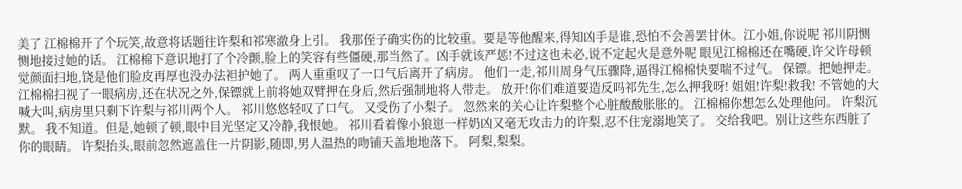美了 江棉棉开了个玩笑,故意将话题往许梨和祁寒澈身上引。 我那侄子确实伤的比较重。要是等他醒来,得知凶手是谁,恐怕不会善罢甘休。江小姐,你说呢 祁川阴恻恻地接过她的话。 江棉棉下意识地打了个冷颤,脸上的笑容有些僵硬,那当然了。凶手就该严惩!不过这也未必,说不定起火是意外呢 眼见江棉棉还在嘴硬,许父许母顿觉颜面扫地,饶是他们脸皮再厚也没办法袒护她了。 两人重重叹了一口气后离开了病房。 他们一走,祁川周身气压骤降,逼得江棉棉快要喘不过气。 保镖。把她押走。 江棉棉扫视了一眼病房,还在状况之外,保镖就上前将她双臂押在身后,然后强制地将人带走。 放开!你们难道要造反吗祁先生,怎么押我呀! 姐姐!许梨!救我! 不管她的大喊大叫,病房里只剩下许梨与祁川两个人。 祁川悠悠轻叹了口气。 又受伤了小梨子。 忽然来的关心让许梨整个心脏酸酸胀胀的。 江棉棉你想怎么处理他问。 许梨沉默。 我不知道。但是,她顿了顿,眼中目光坚定又冷静,我恨她。 祁川看着像小狼崽一样奶凶又毫无攻击力的许梨,忍不住宠溺地笑了。 交给我吧。别让这些东西脏了你的眼睛。 许梨抬头,眼前忽然遮盖住一片阴影,随即,男人温热的吻铺天盖地地落下。 阿梨,梨梨。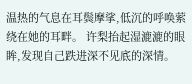温热的气息在耳鬓摩挲,低沉的呼唤萦绕在她的耳畔。 许梨抬起湿漉漉的眼眸,发现自己跌进深不见底的深情。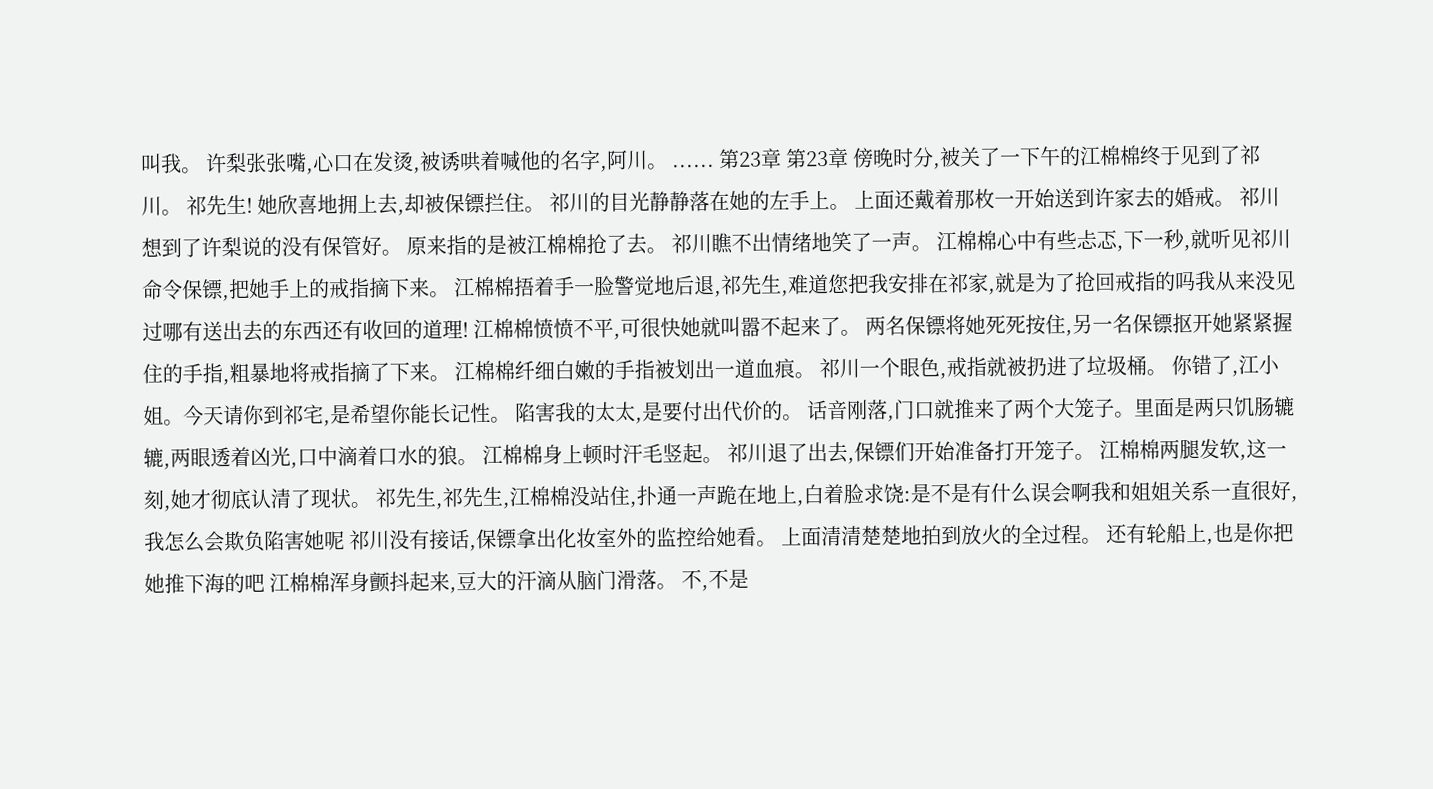叫我。 许梨张张嘴,心口在发烫,被诱哄着喊他的名字,阿川。 ...... 第23章 第23章 傍晚时分,被关了一下午的江棉棉终于见到了祁川。 祁先生! 她欣喜地拥上去,却被保镖拦住。 祁川的目光静静落在她的左手上。 上面还戴着那枚一开始送到许家去的婚戒。 祁川想到了许梨说的没有保管好。 原来指的是被江棉棉抢了去。 祁川瞧不出情绪地笑了一声。 江棉棉心中有些忐忑,下一秒,就听见祁川命令保镖,把她手上的戒指摘下来。 江棉棉捂着手一脸警觉地后退,祁先生,难道您把我安排在祁家,就是为了抢回戒指的吗我从来没见过哪有送出去的东西还有收回的道理! 江棉棉愤愤不平,可很快她就叫嚣不起来了。 两名保镖将她死死按住,另一名保镖抠开她紧紧握住的手指,粗暴地将戒指摘了下来。 江棉棉纤细白嫩的手指被划出一道血痕。 祁川一个眼色,戒指就被扔进了垃圾桶。 你错了,江小姐。今天请你到祁宅,是希望你能长记性。 陷害我的太太,是要付出代价的。 话音刚落,门口就推来了两个大笼子。里面是两只饥肠辘辘,两眼透着凶光,口中滴着口水的狼。 江棉棉身上顿时汗毛竖起。 祁川退了出去,保镖们开始准备打开笼子。 江棉棉两腿发软,这一刻,她才彻底认清了现状。 祁先生,祁先生,江棉棉没站住,扑通一声跪在地上,白着脸求饶:是不是有什么误会啊我和姐姐关系一直很好,我怎么会欺负陷害她呢 祁川没有接话,保镖拿出化妆室外的监控给她看。 上面清清楚楚地拍到放火的全过程。 还有轮船上,也是你把她推下海的吧 江棉棉浑身颤抖起来,豆大的汗滴从脑门滑落。 不,不是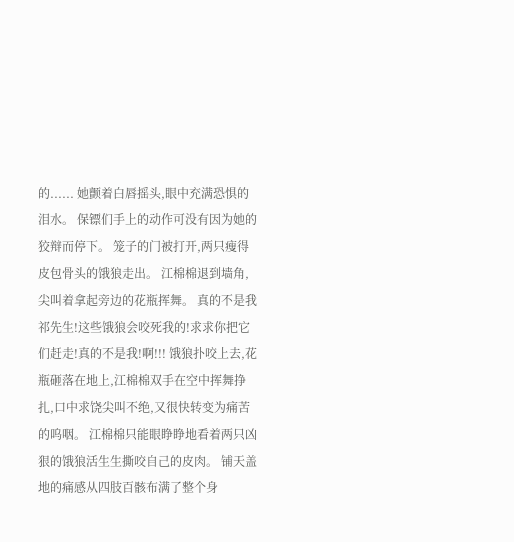的...... 她颤着白唇摇头,眼中充满恐惧的泪水。 保镖们手上的动作可没有因为她的狡辩而停下。 笼子的门被打开,两只瘦得皮包骨头的饿狼走出。 江棉棉退到墙角,尖叫着拿起旁边的花瓶挥舞。 真的不是我祁先生!这些饿狼会咬死我的!求求你把它们赶走!真的不是我!啊!!! 饿狼扑咬上去,花瓶砸落在地上,江棉棉双手在空中挥舞挣扎,口中求饶尖叫不绝,又很快转变为痛苦的呜咽。 江棉棉只能眼睁睁地看着两只凶狠的饿狼活生生撕咬自己的皮肉。 铺天盖地的痛感从四肢百骸布满了整个身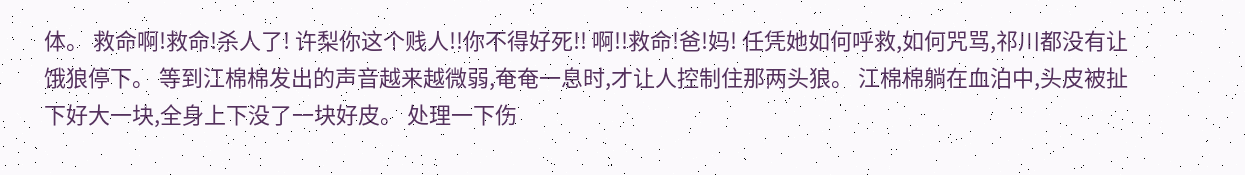体。 救命啊!救命!杀人了! 许梨你这个贱人!!你不得好死!! 啊!!救命!爸!妈! 任凭她如何呼救,如何咒骂,祁川都没有让饿狼停下。 等到江棉棉发出的声音越来越微弱,奄奄一息时,才让人控制住那两头狼。 江棉棉躺在血泊中,头皮被扯下好大一块,全身上下没了一块好皮。 处理一下伤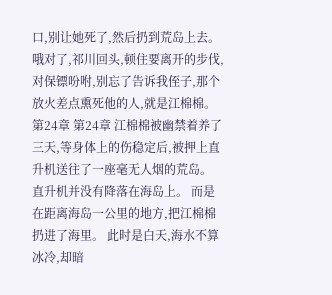口,别让她死了,然后扔到荒岛上去。 哦对了,祁川回头,顿住要离开的步伐,对保镖吩咐,别忘了告诉我侄子,那个放火差点熏死他的人,就是江棉棉。 第24章 第24章 江棉棉被幽禁着养了三天,等身体上的伤稳定后,被押上直升机送往了一座毫无人烟的荒岛。 直升机并没有降落在海岛上。 而是在距离海岛一公里的地方,把江棉棉扔进了海里。 此时是白天,海水不算冰冷,却暗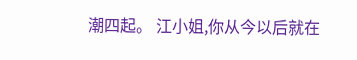潮四起。 江小姐,你从今以后就在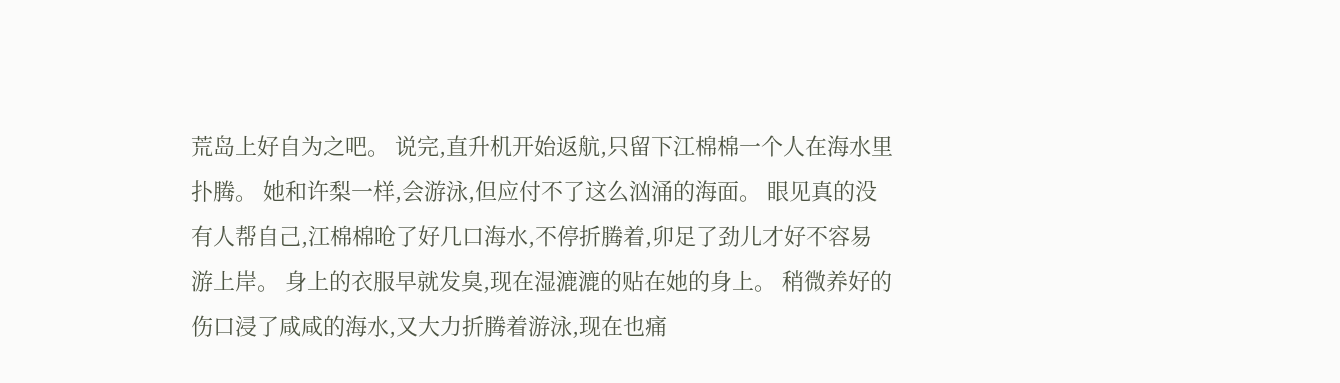荒岛上好自为之吧。 说完,直升机开始返航,只留下江棉棉一个人在海水里扑腾。 她和许梨一样,会游泳,但应付不了这么汹涌的海面。 眼见真的没有人帮自己,江棉棉呛了好几口海水,不停折腾着,卯足了劲儿才好不容易游上岸。 身上的衣服早就发臭,现在湿漉漉的贴在她的身上。 稍微养好的伤口浸了咸咸的海水,又大力折腾着游泳,现在也痛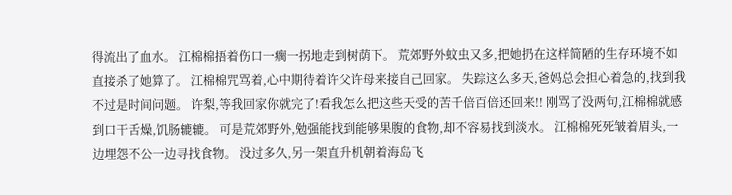得流出了血水。 江棉棉捂着伤口一瘸一拐地走到树荫下。 荒郊野外蚊虫又多,把她扔在这样简陋的生存环境不如直接杀了她算了。 江棉棉咒骂着,心中期待着许父许母来接自己回家。 失踪这么多天,爸妈总会担心着急的,找到我不过是时间问题。 许梨,等我回家你就完了!看我怎么把这些天受的苦千倍百倍还回来!! 刚骂了没两句,江棉棉就感到口干舌燥,饥肠辘辘。 可是荒郊野外,勉强能找到能够果腹的食物,却不容易找到淡水。 江棉棉死死皱着眉头,一边埋怨不公一边寻找食物。 没过多久,另一架直升机朝着海岛飞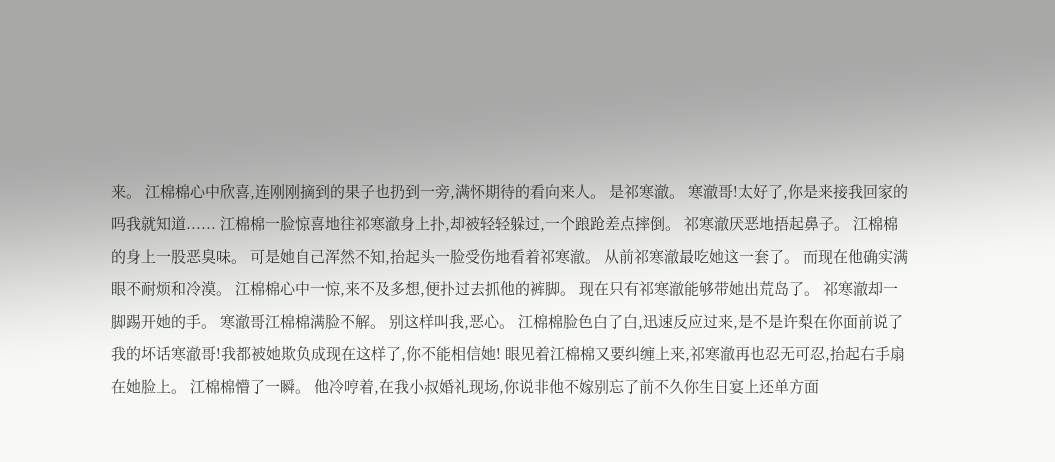来。 江棉棉心中欣喜,连刚刚摘到的果子也扔到一旁,满怀期待的看向来人。 是祁寒澈。 寒澈哥!太好了,你是来接我回家的吗我就知道...... 江棉棉一脸惊喜地往祁寒澈身上扑,却被轻轻躲过,一个踉跄差点摔倒。 祁寒澈厌恶地捂起鼻子。 江棉棉的身上一股恶臭味。 可是她自己浑然不知,抬起头一脸受伤地看着祁寒澈。 从前祁寒澈最吃她这一套了。 而现在他确实满眼不耐烦和冷漠。 江棉棉心中一惊,来不及多想,便扑过去抓他的裤脚。 现在只有祁寒澈能够带她出荒岛了。 祁寒澈却一脚踢开她的手。 寒澈哥江棉棉满脸不解。 别这样叫我,恶心。 江棉棉脸色白了白,迅速反应过来,是不是许梨在你面前说了我的坏话寒澈哥!我都被她欺负成现在这样了,你不能相信她! 眼见着江棉棉又要纠缠上来,祁寒澈再也忍无可忍,抬起右手扇在她脸上。 江棉棉懵了一瞬。 他冷哼着,在我小叔婚礼现场,你说非他不嫁别忘了前不久你生日宴上还单方面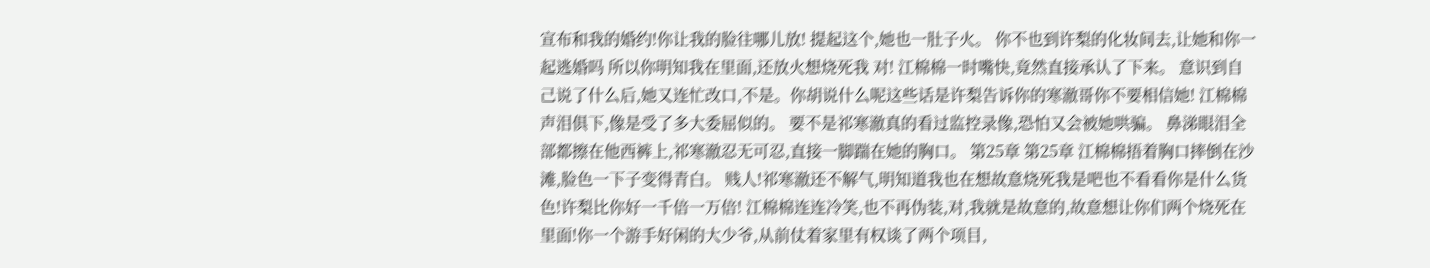宣布和我的婚约!你让我的脸往哪儿放! 提起这个,她也一肚子火。 你不也到许梨的化妆间去,让她和你一起逃婚吗 所以你明知我在里面,还放火想烧死我 对! 江棉棉一时嘴快,竟然直接承认了下来。 意识到自己说了什么后,她又连忙改口,不是。你胡说什么呢这些话是许梨告诉你的寒澈哥你不要相信她! 江棉棉声泪俱下,像是受了多大委屈似的。 要不是祁寒澈真的看过监控录像,恐怕又会被她哄骗。 鼻涕眼泪全部都擦在他西裤上,祁寒澈忍无可忍,直接一脚踹在她的胸口。 第25章 第25章 江棉棉捂着胸口摔倒在沙滩,脸色一下子变得青白。 贱人!祁寒澈还不解气,明知道我也在想故意烧死我是吧也不看看你是什么货色!许梨比你好一千倍一万倍! 江棉棉连连冷笑,也不再伪装,对,我就是故意的,故意想让你们两个烧死在里面!你一个游手好闲的大少爷,从前仗着家里有权谈了两个项目,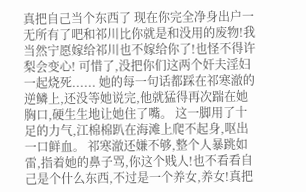真把自己当个东西了 现在你完全净身出户一无所有了吧和祁川比你就是和没用的废物!我当然宁愿嫁给祁川也不嫁给你了!也怪不得许梨会变心! 可惜了,没把你们这两个奸夫淫妇一起烧死...... 她的每一句话都踩在祁寒澈的逆鳞上,还没等她说完,他就猛得再次踹在她胸口,硬生生地让她住了嘴。 这一脚用了十足的力气,江棉棉趴在海滩上爬不起身,呕出一口鲜血。 祁寒澈还嫌不够,整个人暴跳如雷,指着她的鼻子骂,你这个贱人!也不看看自己是个什么东西,不过是一个养女,养女!真把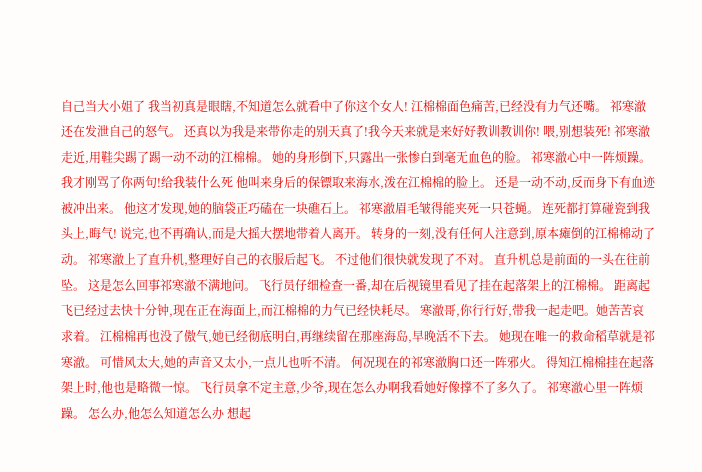自己当大小姐了 我当初真是眼瞎,不知道怎么就看中了你这个女人! 江棉棉面色痛苦,已经没有力气还嘴。 祁寒澈还在发泄自己的怒气。 还真以为我是来带你走的别天真了!我今天来就是来好好教训教训你! 喂,别想装死! 祁寒澈走近,用鞋尖踢了踢一动不动的江棉棉。 她的身形倒下,只露出一张惨白到毫无血色的脸。 祁寒澈心中一阵烦躁。 我才刚骂了你两句!给我装什么死 他叫来身后的保镖取来海水,泼在江棉棉的脸上。 还是一动不动,反而身下有血迹被冲出来。 他这才发现,她的脑袋正巧磕在一块礁石上。 祁寒澈眉毛皱得能夹死一只苍蝇。 连死都打算碰瓷到我头上,晦气! 说完,也不再确认,而是大摇大摆地带着人离开。 转身的一刻,没有任何人注意到,原本瘫倒的江棉棉动了动。 祁寒澈上了直升机,整理好自己的衣服后起飞。 不过他们很快就发现了不对。 直升机总是前面的一头在往前坠。 这是怎么回事祁寒澈不满地问。 飞行员仔细检查一番,却在后视镜里看见了挂在起落架上的江棉棉。 距离起飞已经过去快十分钟,现在正在海面上,而江棉棉的力气已经快耗尽。 寒澈哥,你行行好,带我一起走吧。她苦苦哀求着。 江棉棉再也没了傲气,她已经彻底明白,再继续留在那座海岛,早晚活不下去。 她现在唯一的救命稻草就是祁寒澈。 可惜风太大,她的声音又太小,一点儿也听不清。 何况现在的祁寒澈胸口还一阵邪火。 得知江棉棉挂在起落架上时,他也是略微一惊。 飞行员拿不定主意,少爷,现在怎么办啊我看她好像撑不了多久了。 祁寒澈心里一阵烦躁。 怎么办,他怎么知道怎么办 想起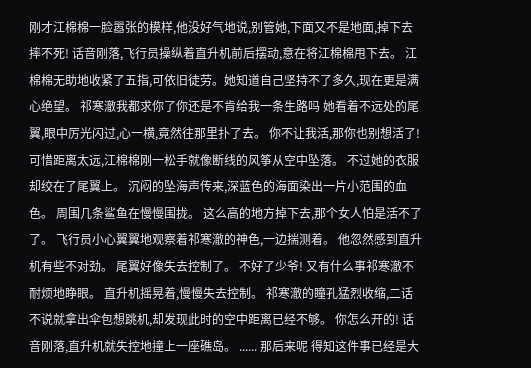刚才江棉棉一脸嚣张的模样,他没好气地说,别管她,下面又不是地面,掉下去摔不死! 话音刚落,飞行员操纵着直升机前后摆动,意在将江棉棉甩下去。 江棉棉无助地收紧了五指,可依旧徒劳。她知道自己坚持不了多久,现在更是满心绝望。 祁寒澈我都求你了你还是不肯给我一条生路吗 她看着不远处的尾翼,眼中厉光闪过,心一横,竟然往那里扑了去。 你不让我活,那你也别想活了! 可惜距离太远,江棉棉刚一松手就像断线的风筝从空中坠落。 不过她的衣服却绞在了尾翼上。 沉闷的坠海声传来,深蓝色的海面染出一片小范围的血色。 周围几条鲨鱼在慢慢围拢。 这么高的地方掉下去,那个女人怕是活不了了。 飞行员小心翼翼地观察着祁寒澈的神色,一边揣测着。 他忽然感到直升机有些不对劲。 尾翼好像失去控制了。 不好了少爷! 又有什么事祁寒澈不耐烦地睁眼。 直升机摇晃着,慢慢失去控制。 祁寒澈的瞳孔猛烈收缩,二话不说就拿出伞包想跳机,却发现此时的空中距离已经不够。 你怎么开的! 话音刚落,直升机就失控地撞上一座礁岛。 ...... 那后来呢 得知这件事已经是大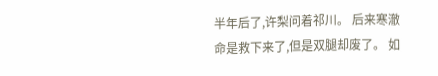半年后了,许梨问着祁川。 后来寒澈命是救下来了,但是双腿却废了。 如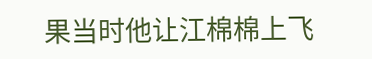果当时他让江棉棉上飞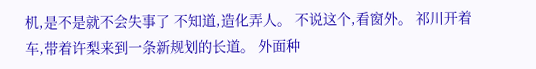机,是不是就不会失事了 不知道,造化弄人。 不说这个,看窗外。 祁川开着车,带着许梨来到一条新规划的长道。 外面种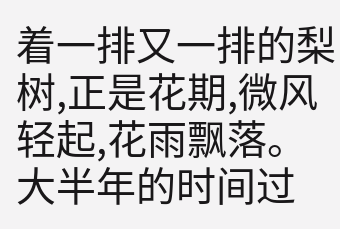着一排又一排的梨树,正是花期,微风轻起,花雨飘落。 大半年的时间过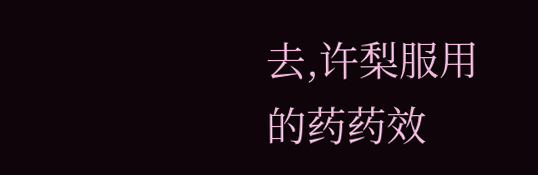去,许梨服用的药药效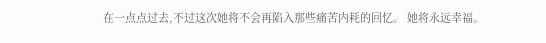在一点点过去,不过这次她将不会再陷入那些痛苦内耗的回忆。 她将永远幸福。